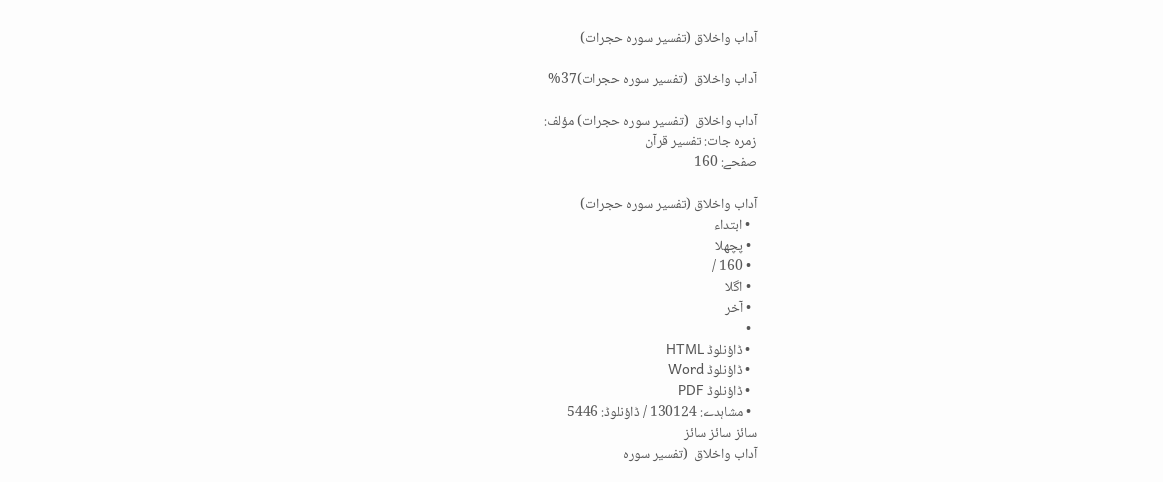آداب واخلاق (تفسیر سورہ حجرات)

آداب واخلاق  (تفسیر سورہ حجرات)37%

آداب واخلاق  (تفسیر سورہ حجرات) مؤلف:
زمرہ جات: تفسیر قرآن
صفحے: 160

آداب واخلاق (تفسیر سورہ حجرات)
  • ابتداء
  • پچھلا
  • 160 /
  • اگلا
  • آخر
  •
  • ڈاؤنلوڈ HTML
  • ڈاؤنلوڈ Word
  • ڈاؤنلوڈ PDF
  • مشاہدے: 130124 / ڈاؤنلوڈ: 5446
سائز سائز سائز
آداب واخلاق  (تفسیر سورہ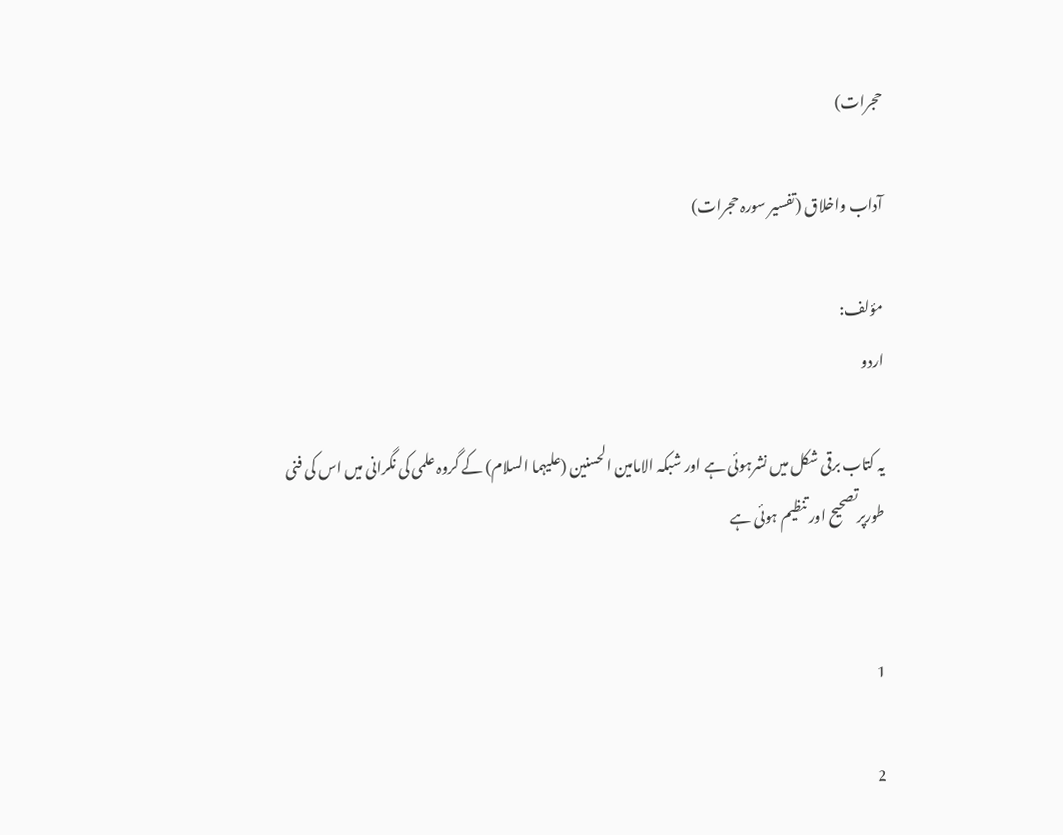حجرات)

آداب واخلاق (تفسیر سورہ حجرات)

مؤلف:
اردو

یہ کتاب برقی شکل میں نشرہوئی ہے اور شبکہ الامامین الحسنین (علیہما السلام) کے گروہ علمی کی نگرانی میں اس کی فنی طورپرتصحیح اور تنظیم ہوئی ہے


1

2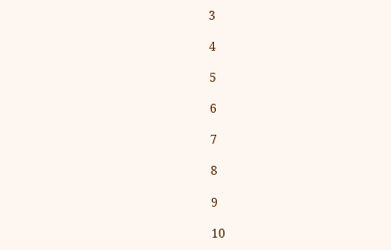3

4

5

6

7

8

9

10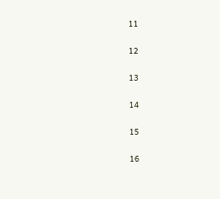11

12

13

14

15

16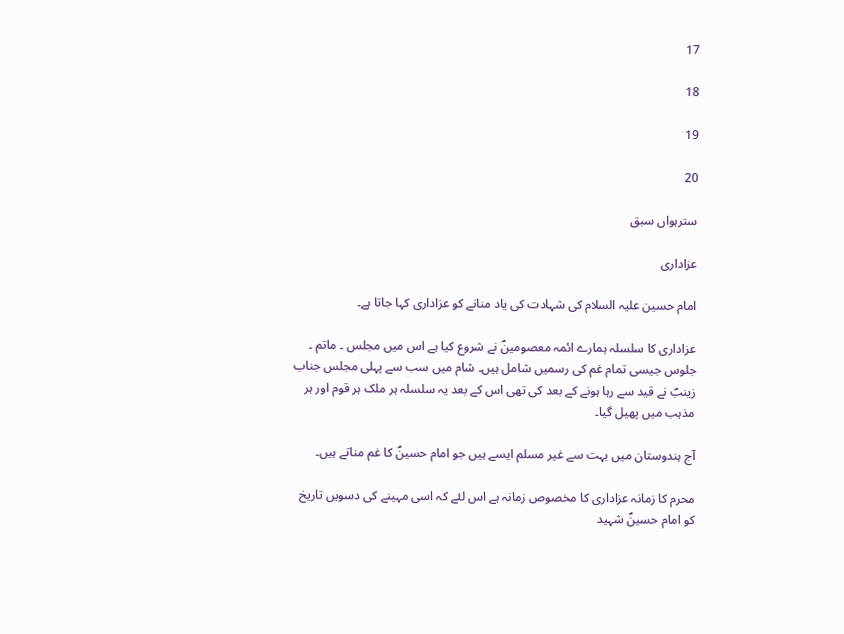17

18

19

20

سترہواں سبق

عزاداری

امام حسین علیہ السلام کی شہادت کی یاد منانے کو عزاداری کہا جاتا ہے۔

عزاداری کا سلسلہ ہمارے ائمہ معصومینؐ نے شروع کیا ہے اس میں مجلس ۔ ماتم ۔ جلوس جیسی تمام غم کی رسمیں شامل ہیں۔ شام میں سب سے پہلی مجلس جناب زینبؐ نے قید سے رہا ہونے کے بعد کی تھی اس کے بعد یہ سلسلہ ہر ملک ہر قوم اور ہر مذہب میں پھیل گیا۔

آج ہندوستان میں بہت سے غیر مسلم ایسے ہیں جو امام حسینؐ کا غم مناتے ہیں۔

محرم کا زمانہ عزاداری کا مخصوص زمانہ ہے اس لئے کہ اسی مہینے کی دسویں تاریخ کو امام حسینؐ شہید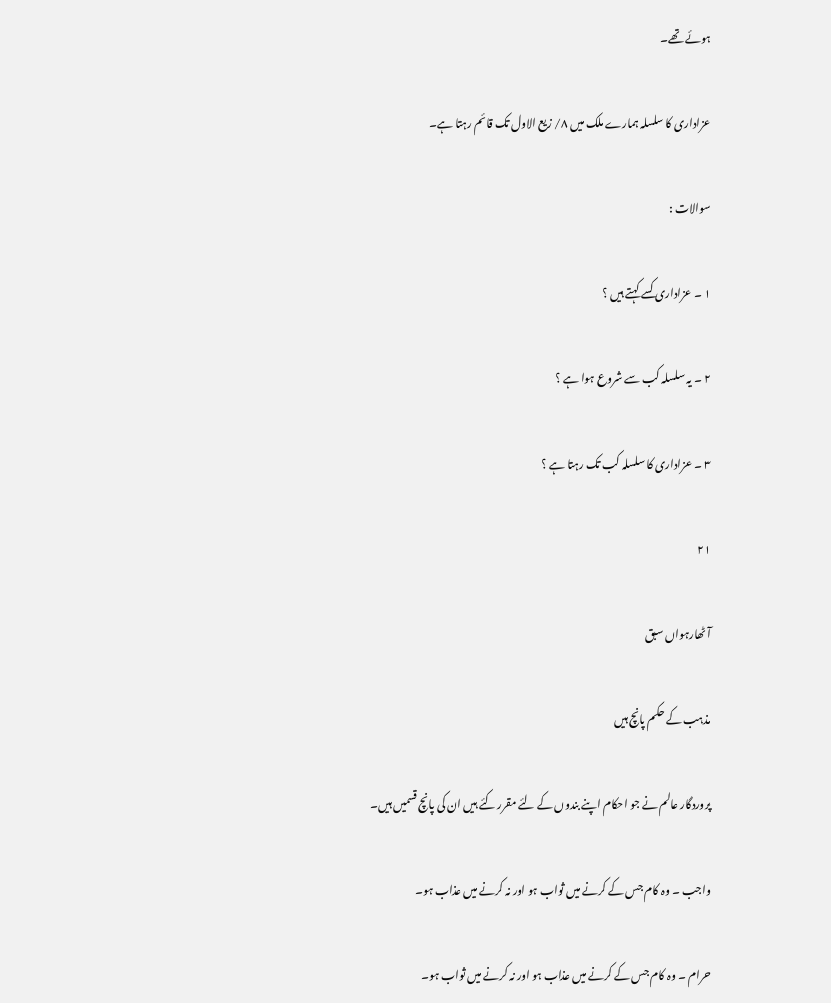ہوئے تھے۔

عزاداری کا سلسلہ ہمارے ملک میں ۸/ زیع الاول تک قائم رہتا ہے۔

سوالات :

۱ ۔ عزاداری کسے کہتے ہیں ؟

۲ ۔ یہ سلسلہ کب سے شروع ہوا ہے ؟

۳ ۔ عزاداری کا سلسلہ کب تک رہتا ہے ؟

۲۱

آٹھارہواں سبق

مذہب کے حکم پانچ ہیں

پروردگار عالم نے جو احکام اپنے بندوں کے لئے مقرر کئے ہیں ان کی پانچ قسمیں ہیں۔

واجب ۔ وہ کام جس کے کرنے میں ثواب ہو اور نہ کرنے میں عذاب ہو۔

حرام ۔ وہ کام جس کے کرنے میں عذاب ہو اور نہ کرنے میں ثواب ہو۔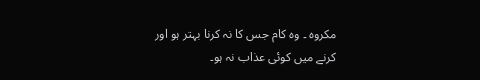مکروہ ۔ وہ کام جس کا نہ کرنا بہتر ہو اور کرنے میں کوئی عذاب نہ ہو۔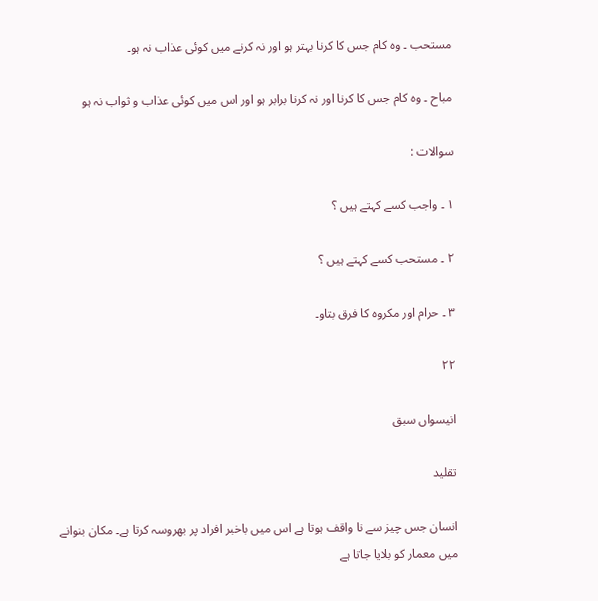مستحب ۔ وہ کام جس کا کرنا بہتر ہو اور نہ کرنے میں کوئی عذاب نہ ہو۔

مباح ۔ وہ کام جس کا کرنا اور نہ کرنا برابر ہو اور اس میں کوئی عذاب و ثواب نہ ہو

سوالات :

۱ ۔ واجب کسے کہتے ہیں ؟

۲ ۔ مستحب کسے کہتے ہیں ؟

۳ ۔ حرام اور مکروہ کا فرق بتاو۔

۲۲

انیسواں سبق

تقلید

انسان جس چیز سے نا واقف ہوتا ہے اس میں باخبر افراد پر بھروسہ کرتا ہے۔ مکان بنوانے میں معمار کو بلایا جاتا ہے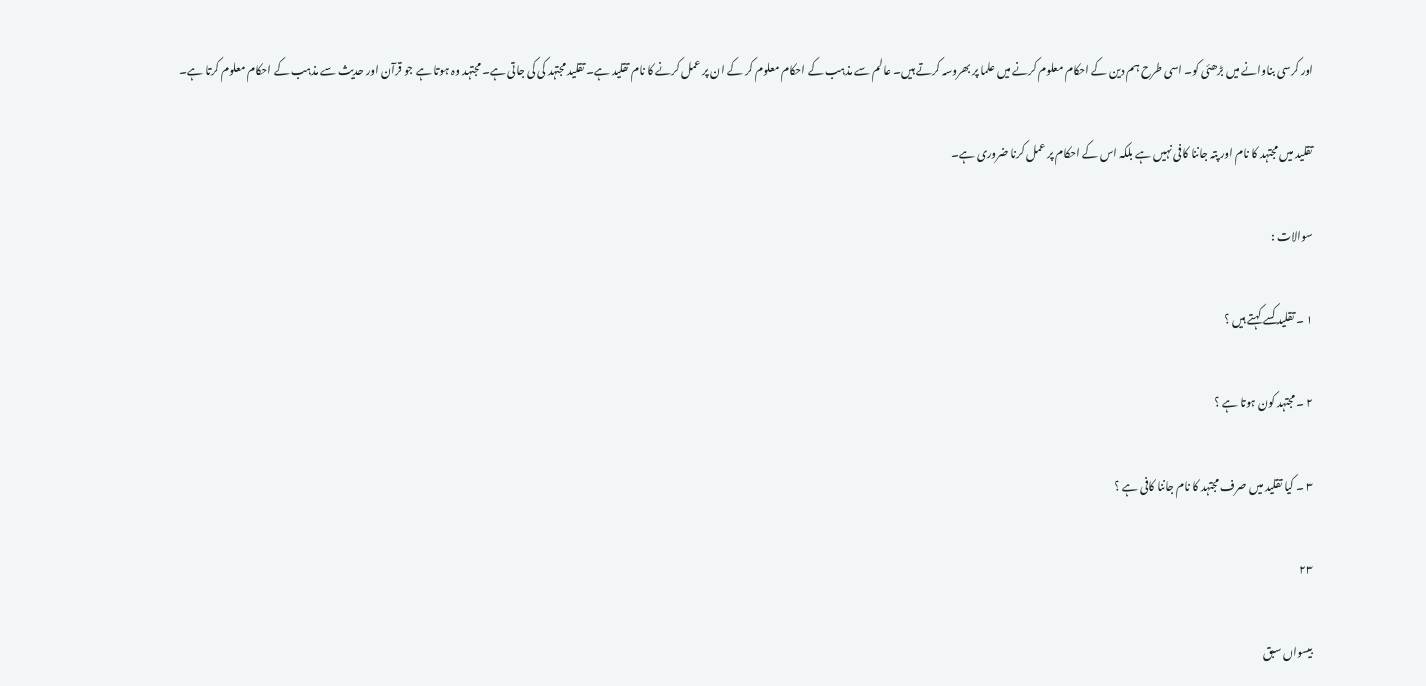اور کرسی بناوانے میں بڑھئی کو۔ اسی طرح ہم دین کے احکام معلوم کرنے میں علما پر بھروسہ کرتے ہیں۔ عالم سے مذہب کے احکام معلوم کر کے ان پر عمل کرنے کا نام تقلید ہے۔ تقلید مجتہد کی کی جاتی ہے۔ مجتہد وہ ہوتا ہے جو قرآن اور حدیث سے مذہب کے احکام معلوم کرتا ہے۔

تقلید میں مجتہد کا نام اور پتہ جاننا کافی نہیں ہے بلکہ اس کے احکام پر عمل کرنا ضروری ہے۔

سوالات :

۱ ۔ تقلید کسے کہتے ہیں ؟

۲ ۔ مجتہد کون ہوتا ہے ؟

۳ ۔ کیا تقلید میں صرف مجتہد کا نام جاننا کافی ہے ؟

۲۳

بیسواں سبق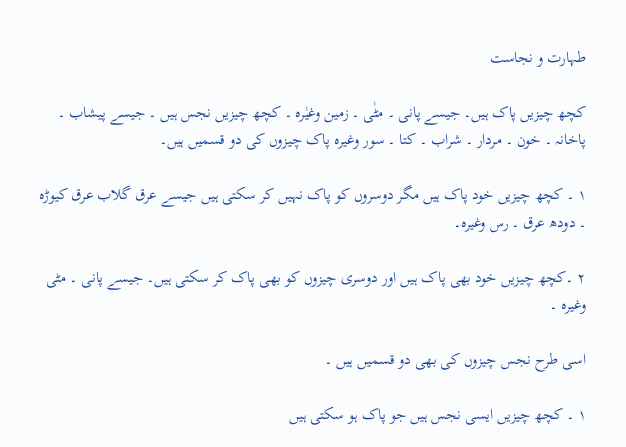طہارت و نجاست

کچھ چیزیں پاک ہیں۔ جیسے پانی ۔ مٹٰی ۔ زمین وغیٰرہ ۔ کچھ چیزیں نجس ہیں ۔ جیسے پیشاب ۔ پاخانہ ۔ خون ۔ مردار ۔ شراب ۔ کتا ۔ سور وغیرہ پاک چیزوں کی دو قسمیں ہیں۔

۱ ۔ کچھ چیزیں خود پاک ہیں مگر دوسروں کو پاک نہیں کر سکتی ہیں جیسے عرق گلاب عرق کیوڑہ ۔ دودھ عرق ۔ رس وغیرہ۔

۲ ۔کچھ چیزیں خود بھی پاک ہیں اور دوسری چیزوں کو بھی پاک کر سکتی ہیں۔ جیسے پانی ۔ مٹی وغیرہ ۔

اسی طرح نجس چیزوں کی بھی دو قسمیں ہیں ۔

۱ ۔ کچھ چیزیں ایسی نجس ہیں جو پاک ہو سکتی ہیں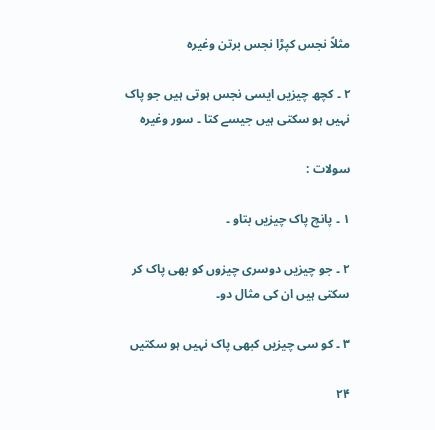مثلاً نجس کپڑا نجس برتن وغیرہ

۲ ۔ کچھ چیزیں ایسی نجس ہوتی ہیں جو پاک نہیں ہو سکتی ہیں جیسے کتا ۔ سور وغیرہ

سولات :

۱ ۔ پانچ پاک چیزیں بتاو ۔

۲ ۔ جو چیزیں دوسری چیزوں کو بھی پاک کر سکتی ہیں ان کی مثال دو۔

۳ ۔ کو سی چیزیں کبھی پاک نہیں ہو سکتیں

۲۴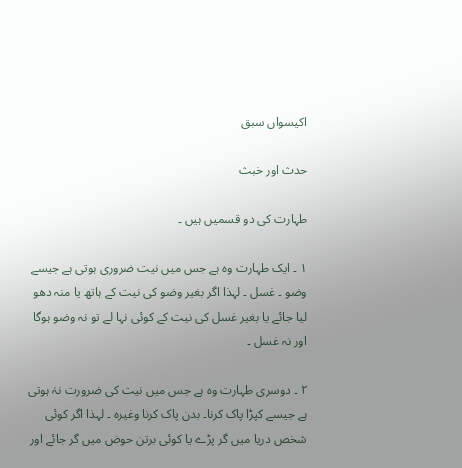اکیسواں سبق

حدث اور خبث

طہارت کی دو قسمیں ہیں ۔

۱ ۔ ایک طہارت وہ ہے جس میں نیت ضروری ہوتی ہے جیسے وضو ۔ غسل ۔ لہذا اگر بغیر وضو کی نیت کے ہاتھ یا منہ دھو لیا جائے یا بغیر غسل کی نیت کے کوئی نہا لے تو نہ وضو ہوگا اور نہ غسل ۔

۲ ۔ دوسری طہارت وہ ہے جس میں نیت کی ضرورت نہٰ ہوتی ہے جیسے کپڑا پاک کرنا۔ بدن پاک کرنا وغیرہ ۔ لہذا اگر کوئی شخص دریا میں گر پڑے یا کوئی برتن حوض میں گر جائے اور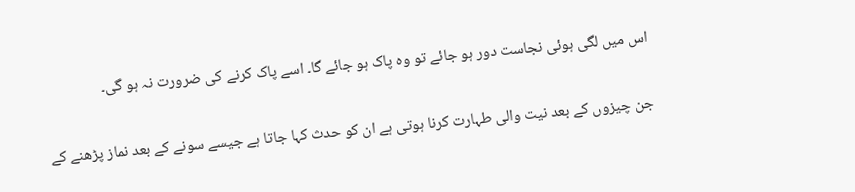اس میں لگی ہوئی نجاست دور ہو جائے تو وہ پاک ہو جائے گا۔ اسے پاک کرنے کی ضرورت نہ ہو گی۔

جن چیزوں کے بعد نیت والی طہارت کرنا ہوتی ہے ان کو حدث کہا جاتا ہے جیسے سونے کے بعد نماز پڑھنے کے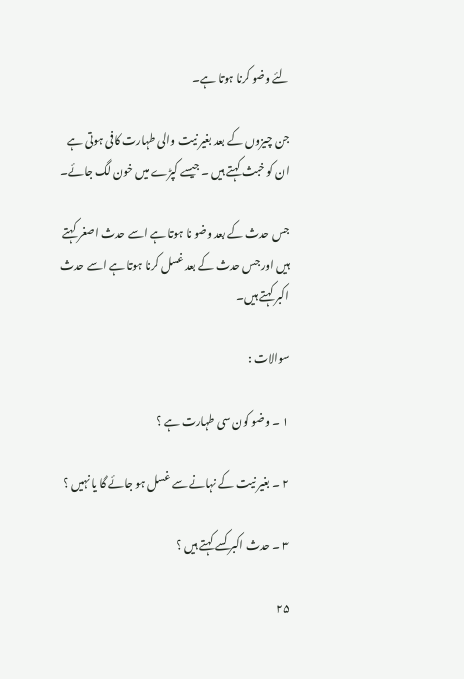لئے وضو کرنا ہوتا ہے۔

جن چیزوں کے بعد بغیر نیت والی طہارت کافی ہوتی ہے ان کو خبث کہتے ہیں ۔ جیسے کپڑے میں خون لگ جائے۔

جس حدث کے بعد وضو نا ہوتا ہے اسے حدث اصغر کہتے ہیں اور جس حدث کے بعد غسل کرنا ہوتا ہے اسے حدث اکبر کہتے ہیں۔

سوالات :

۱ ۔ وضو کون سی طہارت ہے ؟

۲ ۔ بغیر نیت کے نہانے سے غسل ہو جائے گا یا نہیں ؟

۳ ۔ حدث اکبر کسے کہتے ہیں ؟

۲۵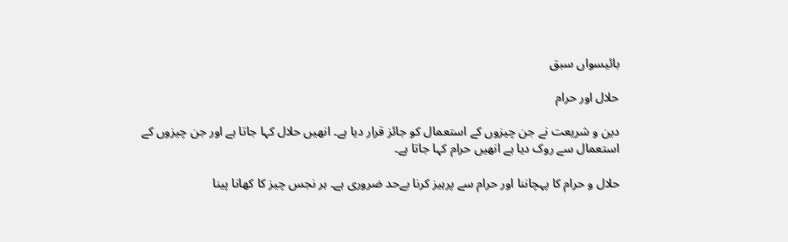بائیسواں سبق

حلال اور حرام

دین و شریعت نے جن چیزوں کے استعمال کو جائز قرار دیا ہے۔ انھیں حلال کہا جاتا ہے اور جن چیزوں کے استعمال سے روک دیا ہے انھیں حرام کہا جاتا ہے۔

حلال و حرام کا پہچاننا اور حرام سے پرہیز کرنا بےحد ضروری ہے۔ ہر نجس چیز کا کھانا پینا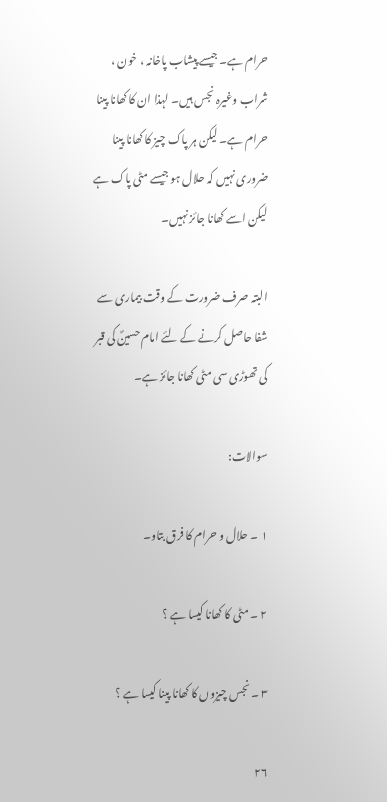حرام ہے۔ جیسے پیشاب پاخانہ ، خون ، شراب وغیرہ نجس ہیں۔ لہذا ان کا کھانا پینا حرام ہے۔ لیکن ہر پاک چیز کا کھانا پینا ضروری نہیں کہ حلال ہو جیسے مٹی پاک ہے لیکن اسے کھانا جائز نہیں۔

البتہ صرف ضرورت کے وقت بیماری سے شفا حاصل کرنے کے لئے امام حسینؐ کی قبر کی تھوڑی سی مٹی کھانا جائز ہے۔

سوالات:

۱ ۔ حلال و حرام کا فرق بتاو۔

۲ ۔ مٹی کا کھانا کیسا ہے ؟

۳ ۔ نجس چیزوں کا کھانا پینا کیسا ہے ؟

۲۶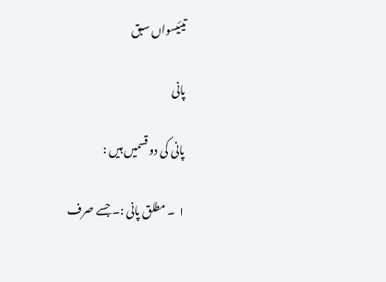تیئیسواں سبق

پانی

پانی کی دو قسمیں ہیں :

۱ ۔ مطلق پانی :۔ جسے صرف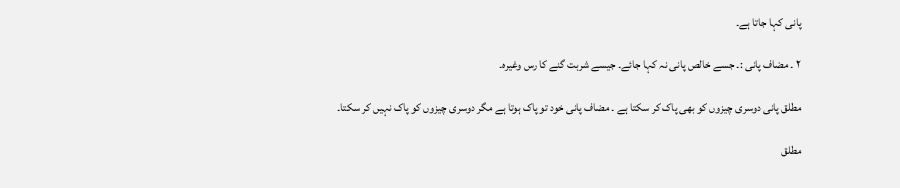پانی کہا جاتا ہے۔

۲ ۔ مضاف پانی :۔ جسے خالص پانی نہ کہا جائے۔ جیسے شربت گنے کا رس وغیرہ۔

مطلق پانی دوسری چیزوں کو بھی پاک کر سکتا ہے ۔ مضاف پانی خود تو پاک ہوتا ہے مگر دوسری چیزوں کو پاک نہیں کر سکتا۔

مطلق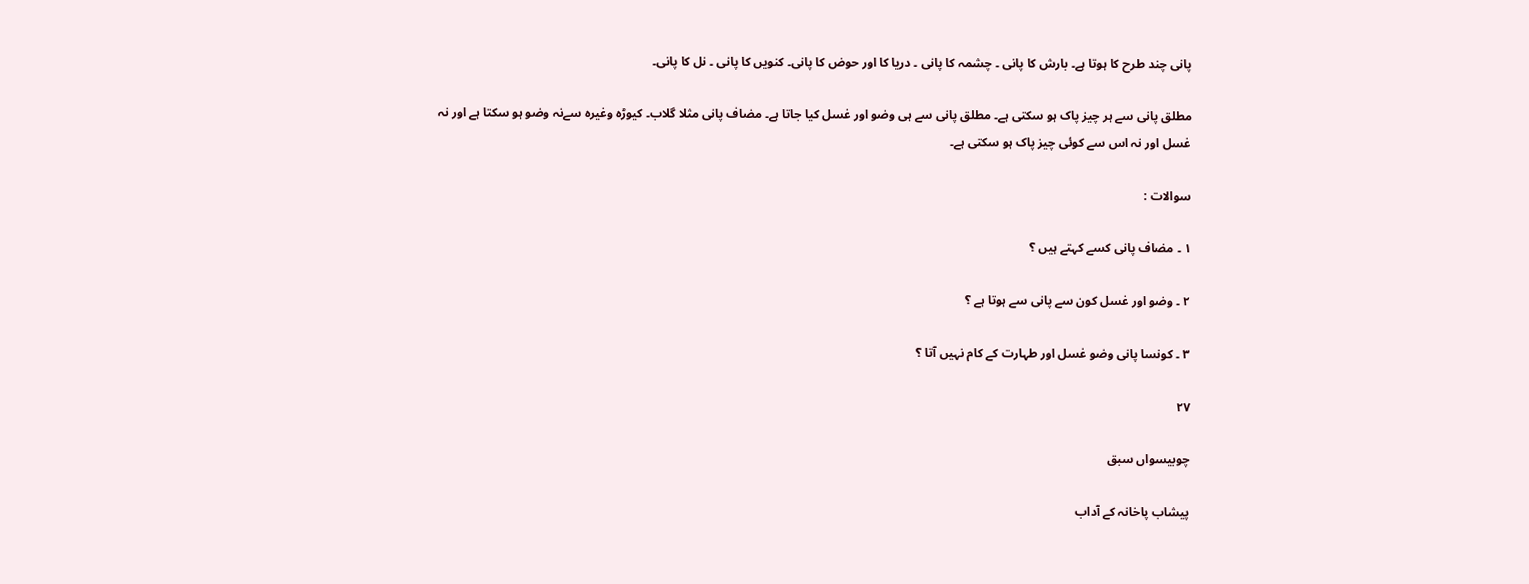پانی چند طرح کا ہوتا ہے۔ بارش کا پانی ۔ چشمہ کا پانی ۔ دریا کا اور حوض کا پانی۔ کنویں کا پانی ۔ نل کا پانی۔

مطلق پانی سے ہر چیز پاک ہو سکتی ہے۔ مطلق پانی سے ہی وضو اور غسل کیا جاتا ہے۔ مضاف پانی مثلا گلاب۔ کیوڑہ وغیرہ سےنہ وضو ہو سکتا ہے اور نہ غسل اور نہ اس سے کوئی چیز پاک ہو سکتی ہے۔

سوالات :

۱ ۔ مضاف پانی کسے کہتے ہیں ؟

۲ ۔ وضو اور غسل کون سے پانی سے ہوتا ہے ؟

۳ ۔ کونسا پانی وضو غسل اور طہارت کے کام نہیں آتا ؟

۲۷

چوبیسواں سبق

پیشاب پاخانہ کے آداب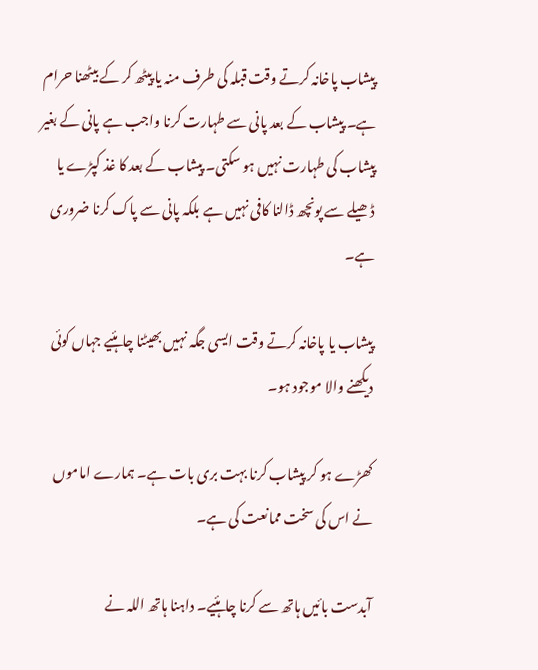پیشاب پاخانہ کرتے وقت قبلہ کی طرف منہ یا پیٹھ کر کے بیٹھنا حرام ہے۔ پیشاب کے بعد پانی سے طہارت کرنا واجب ہے پانی کے بغیر پیشاب کی طہارت نہیں ہو سکتی۔ پیشاب کے بعد کا غذ کپڑے یا ڈھیلے سے پونچھ ڈالنا کافی نہیں ہے بلکہ پانی سے پاک کرنا ضروری ہے۔

پیشاب یا پاخانہ کرتے وقت ایسی جگہ نہیں بھیٹنا چاہئیے جہاں کوئی دیکھنے والا موجود ہو۔

کھڑے ہو کر پیشاب کرنا بہت بری بات ہے۔ ہمارے اماموں نے اس کی سخت ممانعت کی ہے۔

آبدست بائیں ہاتھ سے کرنا چاہئیے۔ داہنا ہاتھ اللہ نے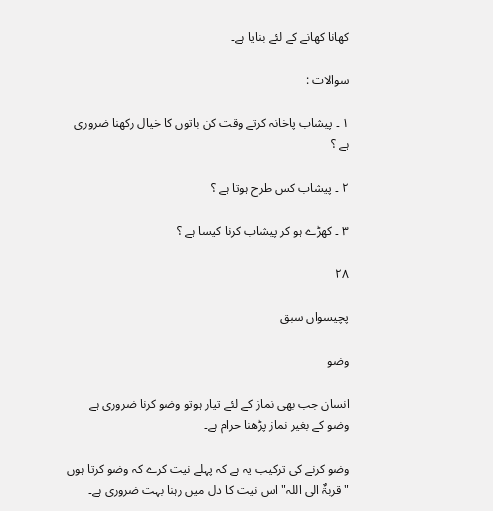کھانا کھانے کے لئے بنایا ہے۔

سوالات :

۱ ۔ پیشاب پاخانہ کرتے وقت کن باتوں کا خیال رکھنا ضروری ہے ؟

۲ ۔ پیشاب کس طرح ہوتا ہے ؟

۳ ۔ کھڑے ہو کر پیشاب کرنا کیسا ہے ؟

۲۸

پچیسواں سبق

وضو

انسان جب بھی نماز کے لئے تیار ہوتو وضو کرنا ضروری ہے وضو کے بغیر نماز پڑھنا حرام ہے۔

وضو کرنے کی ترکیب یہ ہے کہ پہلے نیت کرے کہ وضو کرتا ہوں " قربۃٌ الی اللہ" اس نیت کا دل میں رہنا بہت ضروری ہے۔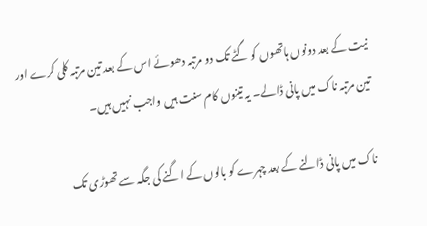نیت کے بعد دونوں ہاتھوں کو گٹے تک دو مرتبہ دھوئے اس کے بعد تین مرتبہ کلی کرے اور تین مرتبہ ناک میں پانی ڈالے۔ یہ تینوں کام سنت ہیں واجب نہیں ہیں۔

ناک میں پانی ڈالنے کے بعد چہرے کو بالوں کے اگنے کی جگہ سے تھوڑی تک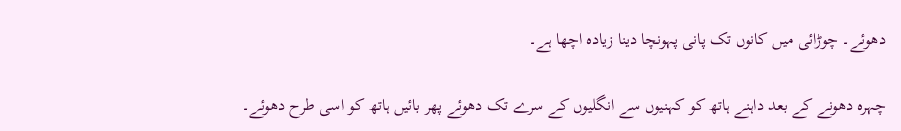دھوئے۔ چوڑائی میں کانوں تک پانی پہونچا دینا زیادہ اچھا ہے۔

چہرہ دھونے کے بعد داہنے ہاتھ کو کہنیوں سے انگلیوں کے سرے تک دھوئے پھر بائیں ہاتھ کو اسی طرح دھوئے۔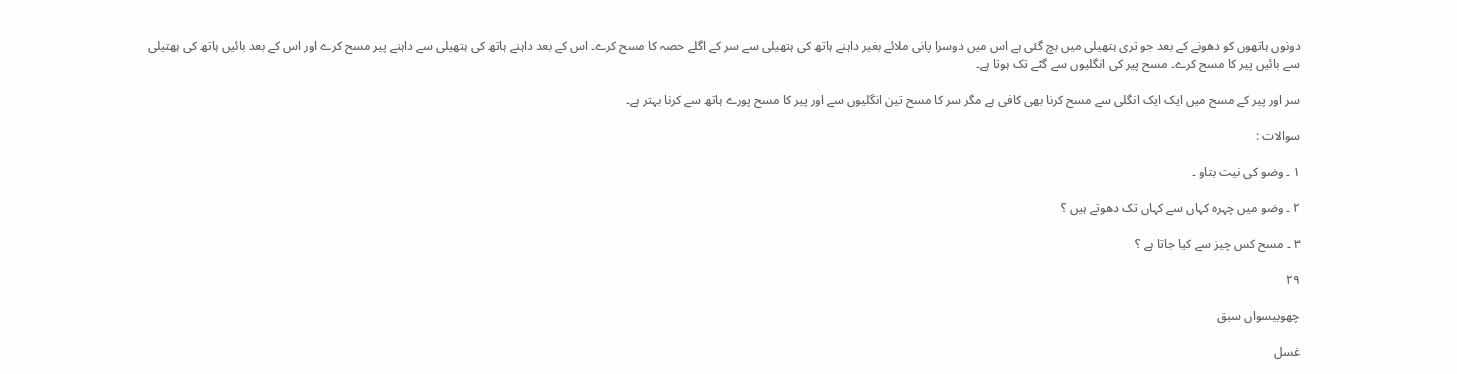دونوں ہاتھوں کو دھونے کے بعد جو تری ہتھیلی میں بچ گئی ہے اس میں دوسرا پانی ملائے بغیر داہنے ہاتھ کی ہتھیلی سے سر کے اگلے حصہ کا مسح کرے۔ اس کے بعد داہنے ہاتھ کی ہتھیلی سے داہنے پیر مسح کرے اور اس کے بعد بائیں ہاتھ کی ہھتیلی سے بائیں پیر کا مسح کرے۔ مسح پیر کی انگلیوں سے گٹے تک ہوتا ہے۔

سر اور پیر کے مسح میں ایک ایک انگلی سے مسح کرنا بھی کافی ہے مگر سر کا مسح تین انگلیوں سے اور پیر کا مسح پورے ہاتھ سے کرنا بہتر ہے۔

سوالات :

۱ ۔ وضو کی نیت بتاو ۔

۲ ۔ وضو میں چہرہ کہاں سے کہاں تک دھوتے ہیں ؟

۳ ۔ مسح کس چیز سے کیا جاتا ہے ؟

۲۹

چھوبیسواں سبق

غسل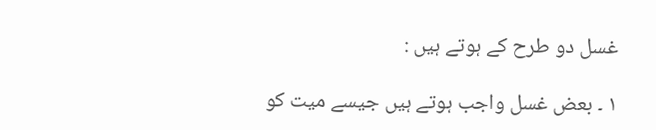غسل دو طرح کے ہوتے ہیں :

۱ ۔ بعض غسل واجب ہوتے ہیں جیسے میت کو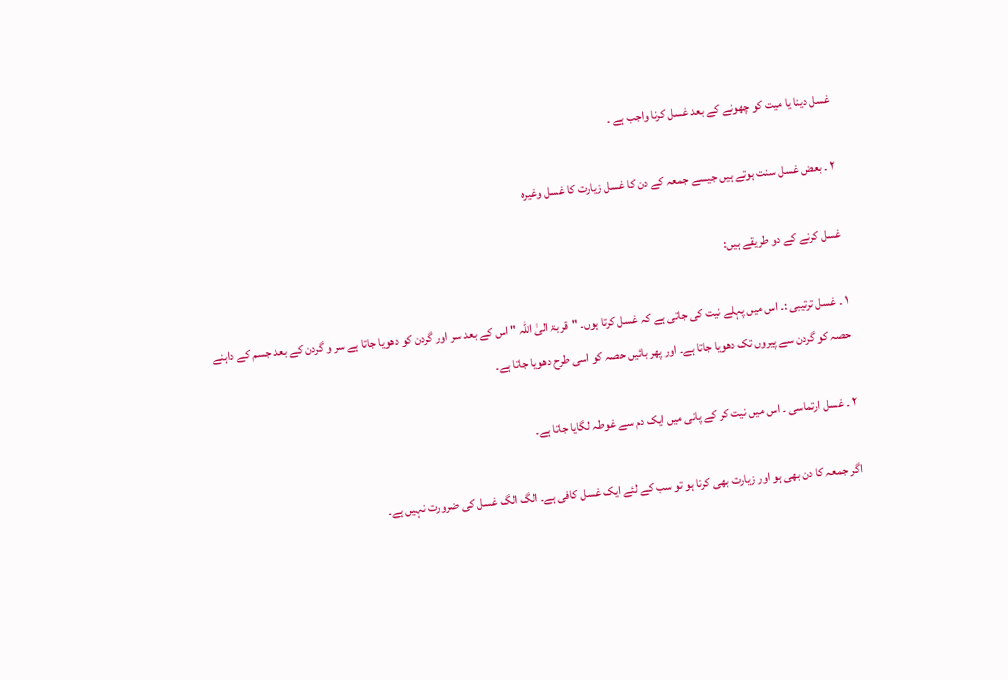غسل دینا یا میت کو چھونے کے بعد غسل کرنا واجب ہے ۔

۲ ۔ بعض غسل سنت ہوتے ہیں جیسے جمعہ کے دن کا غسل زیارت کا غسل وغیرہ

غسل کرنے کے دو طریقے ہیں:

۱ ۔ غسل ترتیبی :۔ اس میں پہلے نیت کی جاتی ہے کہ غسل کرتا ہوں۔ "قربۃ الیٰ اللہ " اس کے بعد سر اور گردن کو دھویا جاتا ہے سر و گردن کے بعد جسم کے داہنے حصہ کو گردن سے پیروں تک دھویا جاتا ہے۔ اور پھر بائیں حصہ کو اسی طرح دھویا جاتا ہے۔

۲ ۔ غسل ارتماسی ۔ اس میں نیت کر کے پانی میں ایک دم سے غوطہ لگایا جاتا ہے۔

اگر جمعہ کا دن بھی ہو اور زیارت بھی کرنا ہو تو سب کے لئے ایک غسل کافی ہے۔ الگ الگ غسل کی ضرورت نہیں ہے۔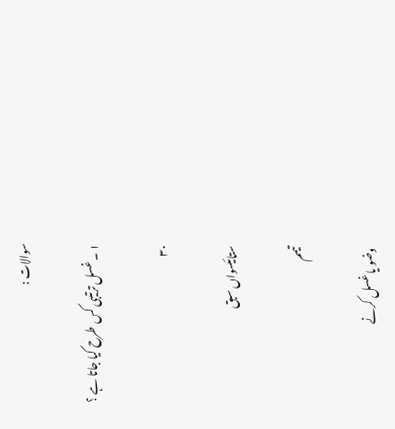سوالات :

۱ ۔ غسل ترتیبی کس طرح کیا جاتا ہے ؟

۳۰

ستائیسواں سبق

تیمم

وضو یا غسل کرنے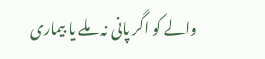والے کو اگر پانی نہ ملے یا بیماری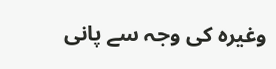وغیرہ کی وجہ سے پانی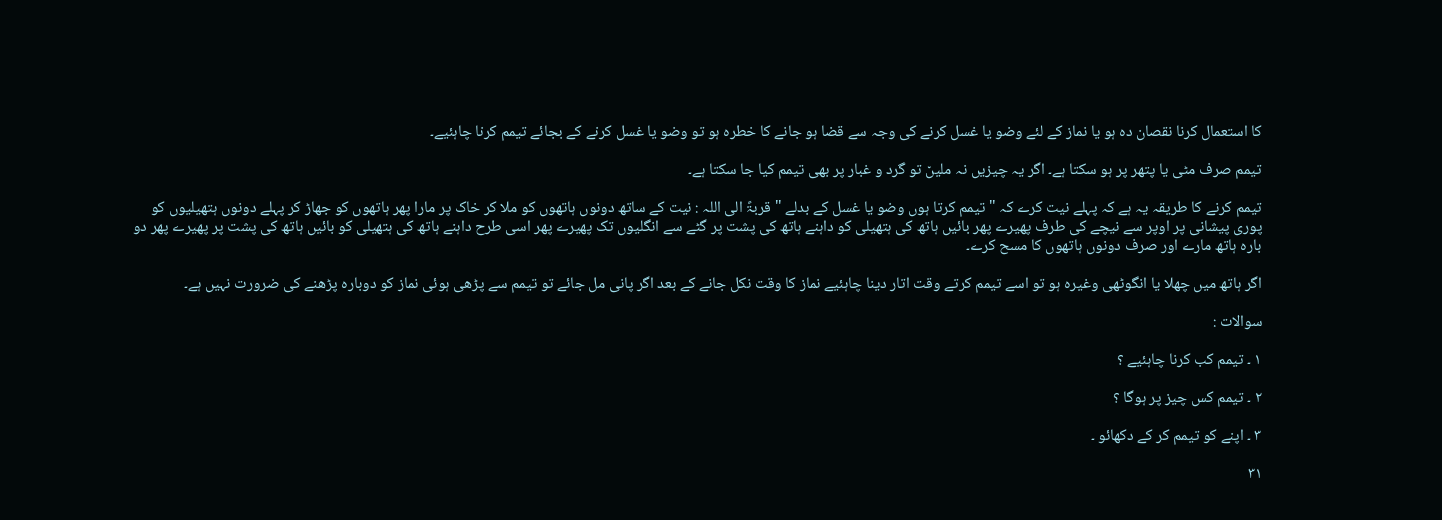کا استعمال کرنا نقصان دہ ہو یا نماز کے لئے وضو یا غسل کرنے کی وجہ سے قضا ہو جانے کا خطرہ ہو تو وضو یا غسل کرنے کے بجائے تیمم کرنا چاہئیے۔

تیمم صرف مٹی یا پتھر پر ہو سکتا ہے۔ اگر یہ چیزیں نہ ملیں٘ تو گرد و غبار پر بھی تیمم کیا جا سکتا ہے۔

تیمم کرنے کا طریقہ یہ ہے کہ پہلے نیت کرے کہ " تیمم کرتا ہوں وضو یا غسل کے بدلے " قربۃً الی اللہ : نیت کے ساتھ دونوں ہاتھوں کو ملا کر خاک پر مارا پھر ہاتھوں کو جھاڑ کر پہلے دونوں ہتھیلیوں کو پوری پیشانی پر اوپر سے نیچے کی طرف پھیرے پھر بائیں ہاتھ کی ہتھیلی کو داہنے ہاتھ کی پشت پر گٹے سے انگلیوں تک پھیرے پھر اسی طرح داہنے ہاتھ کی ہتھیلی کو بائیں ہاتھ کی پشت پر پھیرے پھر دو بارہ ہاتھ مارے اور صرف دونوں ہاتھوں کا مسح کرے۔

اگر ہاتھ میں چھلا یا انگوٹھی وغیرہ ہو تو اسے تیمم کرتے وقت اتار دینا چاہئیے نماز کا وقت نکل جانے کے بعد اگر پانی مل جائے تو تیمم سے پڑھی ہوئی نماز کو دوبارہ پڑھنے کی ضرورت نہیں ہے۔

سوالات :

۱ ۔ تیمم کب کرنا چاہئیے ؟

۲ ۔ تیمم کس چیز پر ہوگا ؟

۳ ۔ اپنے کو تیمم کر کے دکھائو ۔

۳۱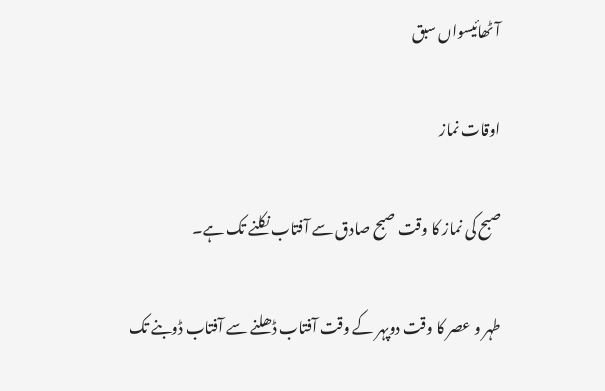آٹھائیسواں سبق

اوقات نماز

صبح کی نماز کا وقت صبح صادق سے آفتاب نکلنے تک ہے۔

طہر و عصر کا وقت دوپہر کے وقت آفتاب ڈھلنے سے آفتاب ڈوبنے تک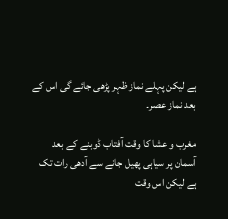ہے لیکن پہلے نماز ظہر پڑھی جائے گی اس کے بعد نماز عصر۔

مغرب و عشا کا وقت آفتاب ڈوبنے کے بعد آسمان پر سیاہی پھیل جانے سے آدھی رات تک ہے لیکن اس وقت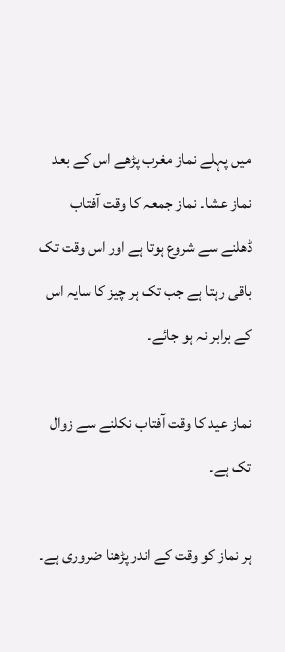میں پہلے نماز مغرب پڑھے اس کے بعد نماز عشا۔ نماز جمعہ کا وقت آفتاب ڈھلنے سے شروع ہوتا ہے اور اس وقت تک باقی رہتا ہے جب تک ہر چیز کا سایہ اس کے برابر نہ ہو جائے۔

نماز عید کا وقت آفتاب نکلنے سے زوال تک ہے۔

ہر نماز کو وقت کے اندر پڑھنا ضروری ہے۔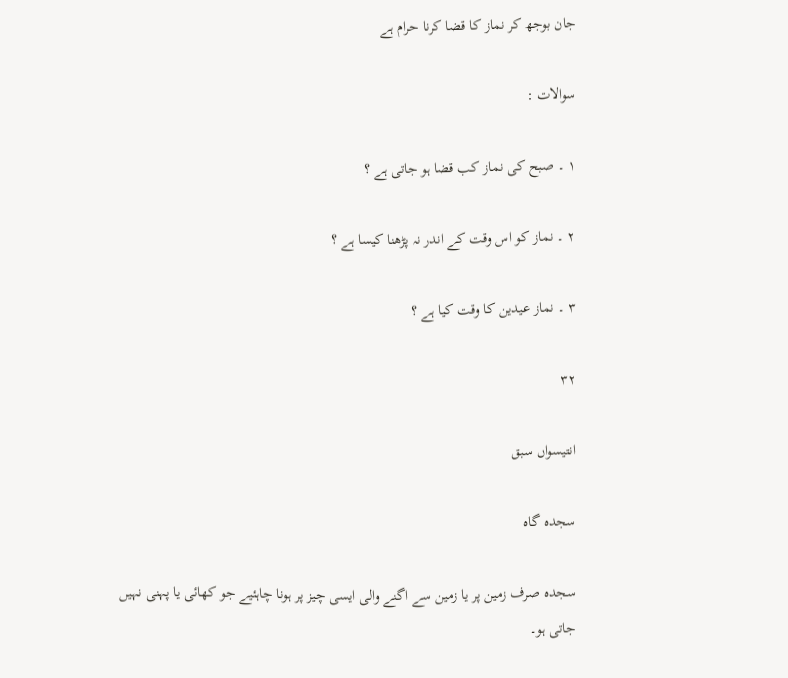جان بوجھ کر نماز کا قضا کرنا حرام ہے

سوالات :

۱ ۔ صبح کی نماز کب قضا ہو جاتی ہے ؟

۲ ۔ نماز کو اس وقت کے اندر نہ پڑھنا کیسا ہے ؟

۳ ۔ نماز عیدین کا وقت کیا ہے ؟

۳۲

انتیسواں سبق

سجدہ گاہ

سجدہ صرف زمین پر یا زمین سے اگنے والی ایسی چیز پر ہونا چاہئیے جو کھائی یا پہنی نہیں جاتی ہو۔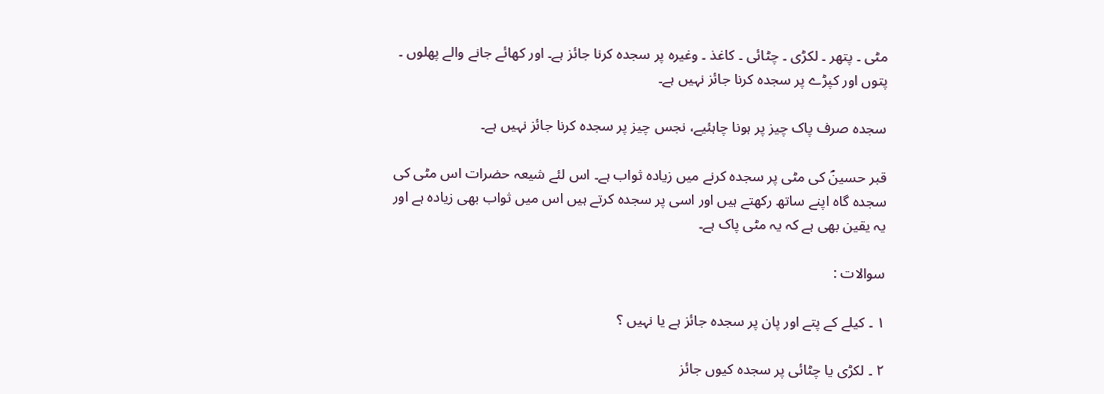مٹی ۔ پتھر ۔ لکڑی ۔ چٹائی ۔ کاغذ ۔ وغیرہ پر سجدہ کرنا جائز ہے۔ اور کھائے جانے والے پھلوں ۔ پتوں اور کپڑے پر سجدہ کرنا جائز نہیں ہے۔

سجدہ صرف پاک چیز پر ہونا چاہئیے، نجس چیز پر سجدہ کرنا جائز نہیں ہے۔

قبر حسینؐ کی مٹی پر سجدہ کرنے میں زیادہ ثواب ہے۔ اس لئے شیعہ حضرات اس مٹی کی سجدہ گاہ اپنے ساتھ رکھتے ہیں اور اسی پر سجدہ کرتے ہیں اس میں ثواب بھی زیادہ ہے اور یہ یقین بھی ہے کہ یہ مٹی پاک ہے۔

سوالات :

۱ ۔ کیلے کے پتے اور پان پر سجدہ جائز ہے یا نہیں ؟

۲ ۔ لکڑی یا چٹائی پر سجدہ کیوں جائز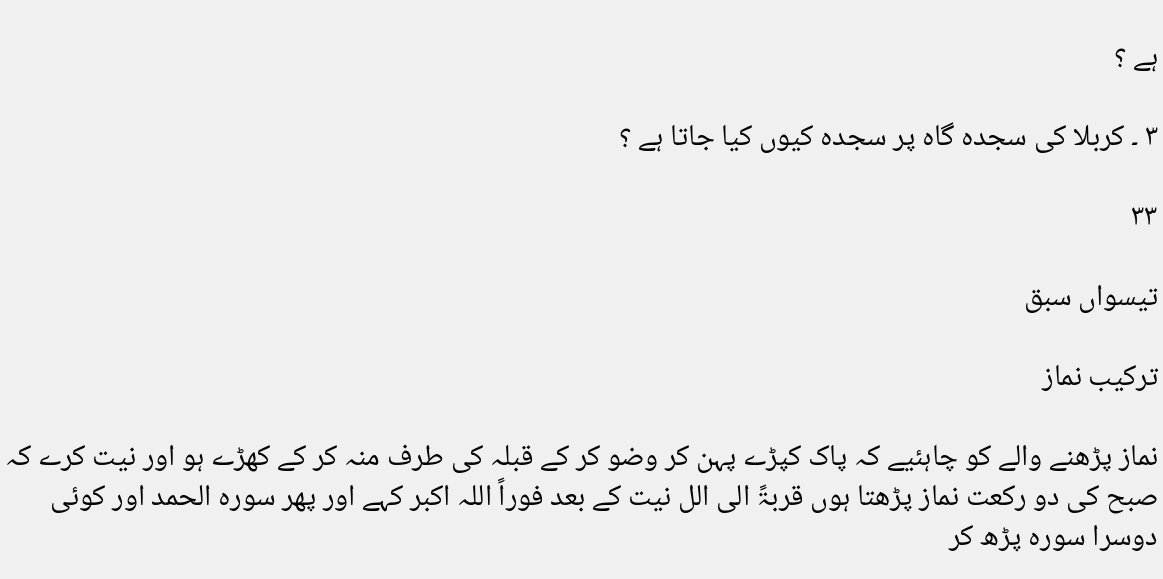ہے ؟

۳ ۔ کربلا کی سجدہ گاہ پر سجدہ کیوں کیا جاتا ہے ؟

۳۳

تیسواں سبق

ترکیب نماز

نماز پڑھنے والے کو چاہئیے کہ پاک کپڑے پہن کر وضو کر کے قبلہ کی طرف منہ کر کے کھڑے ہو اور نیت کرے کہ صبح کی دو رکعت نماز پڑھتا ہوں قربۃً الی الل نیت کے بعد فوراً اللہ اکبر کہے اور پھر سورہ الحمد اور کوئی دوسرا سورہ پڑھ کر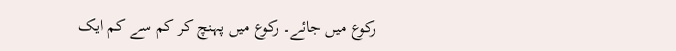رکوع میں جائے۔ رکوع میں پہنچ کر کم سے کم ایک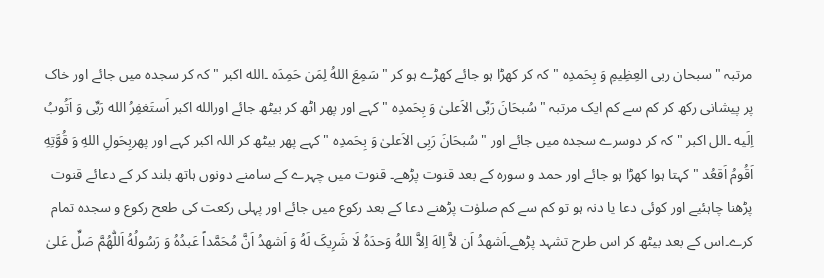مرتبہ "سبحان ربی العِظِیمِ وَ بِحَمدِه " کہ کر کھڑا ہو جائے کھڑے ہو کر "سَمِعَ اللهُ لِمَن حَمِدَه ۔الله اکبر " کہ کر سجدہ میں جائے اور خاک پر پیشانی رکھ کر کم سے کم ایک مرتبہ "سُبحَانَ رَبِّی الاَعلیٰ وَ بِحَمدِه " کہے اور پھر اٹھ کر بیٹھ جائے اورالله اکبر اَستَغفِرُ الله رَبِّی وَ اَتُوبُ اِلَیه ۔الل اکبر " کہ کر دوسرے سجدہ میں جائے اور "سُبحَانَ رَبِی الاَعلیٰ وَ بِحَمدِه " کہے پھر بیٹھ کر اللہ اکبر کہے اور پھربِحَولِ اللهِ وَ قُوَّتِهِ اَقُومُ اَقعُد " کہتا ہوا کھڑا ہو جائے اور حمد و سورہ کے بعد قنوت پڑھے۔ قنوت میں چہرے کے سامنے دونوں ہاتھ بلند کر کے دعائے قنوت پڑھنا چاہئیے اور کوئی دعا یا دنہ ہو تو کم سے کم صلوٰت پڑھنے دعا کے بعد رکوع میں جائے اور پہلی رکعت کی طعح رکوع و سجدہ تمام کرے۔اس کے بعد بیٹھ کر اس طرح تشہد پڑھے۔اَشهدُ اَن لاَّ اِلهَ اِلاَّ اللهُ وَحدَهُ لَا شَرِیکَ لَهُ وَ اَشهدُ اَنَّ مُحَمَّداً عَبدُهُ وَ رَسُولُهُ اَللّٰهُمَّ صَلِّ عَلیٰ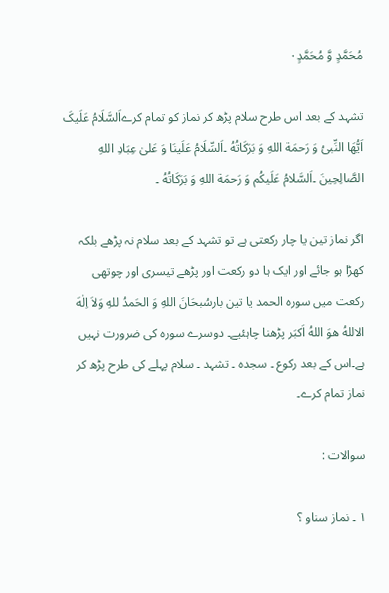مُحَمَّدٍ وَّ مُحَمَّدٍ۰

تشہد کے بعد اس طرح سلام پڑھ کر نماز کو تمام کرےاَلسَّلَامُ عَلَیکَ اَیُّهَا النِّبیُ وَ رَحمَة اللهِ وَ بَرَکَاتُهُ ۔اَلسِّلَامُ عَلَینَا وَ عَلیٰ عِبَادِ اللهِ الصَّالِحِینَ ۔اَلسَّلامُ عَلَیکُم وَ رَحمَة اللهِ وَ بَرَکَاتُهُ ۔

اگر نماز تین یا چار رکعتی ہے تو تشہد کے بعد سلام نہ پڑھے بلکہ کھڑا ہو جائے اور ایک ہا دو رکعت اور پڑھے تیسری اور چوتھی رکعت میں سورہ الحمد یا تین بارسُبحَانَ اللهِ وَ الحَمدُ للهِ وَلاَ اِلٰهَ الاللهُ هوَ اللهُ اَکبَر پڑھنا چاہئیے۔ دوسرے سورہ کی ضرورت نہیں ہے۔اس کے بعد رکوع ۔ سجدہ ۔ تشہد ۔ سلام پہلے کی طرح پڑھ کر نماز تمام کرے۔

سوالات :

۱ ۔ نماز سناو ؟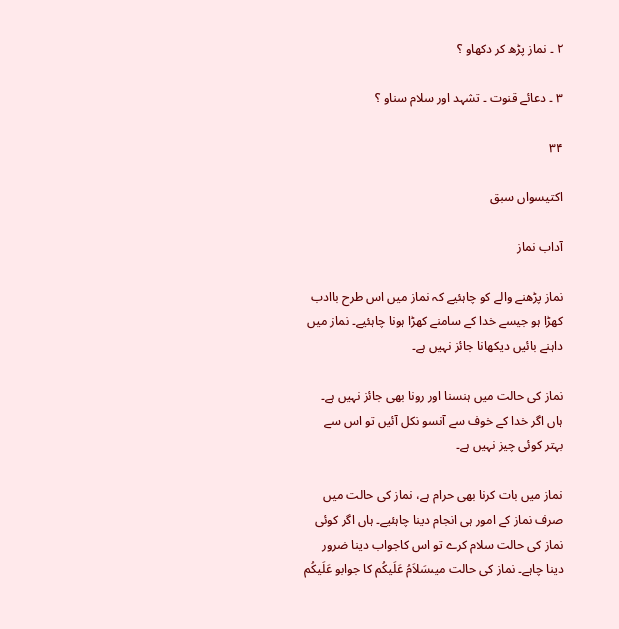۲ ۔ نماز پڑھ کر دکھاو ؟

۳ ۔ دعائے قنوت ۔ تشہد اور سلام سناو ؟

۳۴

اکتیسواں سبق

آداب نماز

نماز پڑھنے والے کو چاہئیے کہ نماز میں اس طرح باادب کھڑا ہو جیسے خدا کے سامنے کھڑا ہونا چاہئیے۔ نماز میں داہنے بائیں ديکھانا جائز نہیں ہے۔

نماز کی حالت میں ہنسنا اور رونا بھی جائز نہیں ہے۔ ہاں اگر خدا کے خوف سے آنسو نکل آئیں تو اس سے بہتر کوئی چیز نہیں ہے۔

نماز میں بات کرنا بھی حرام ہے، نماز کی حالت میں صرف نماز کے امور ہی انجام دینا چاہئیے۔ ہاں اگر کوئی نماز کی حالت سلام کرے تو اس کاجواب دینا ضرور دینا چاہے۔ نماز کی حالت میںسَلاَمُ عَلَیکُم کا جوابو عَلَیکُم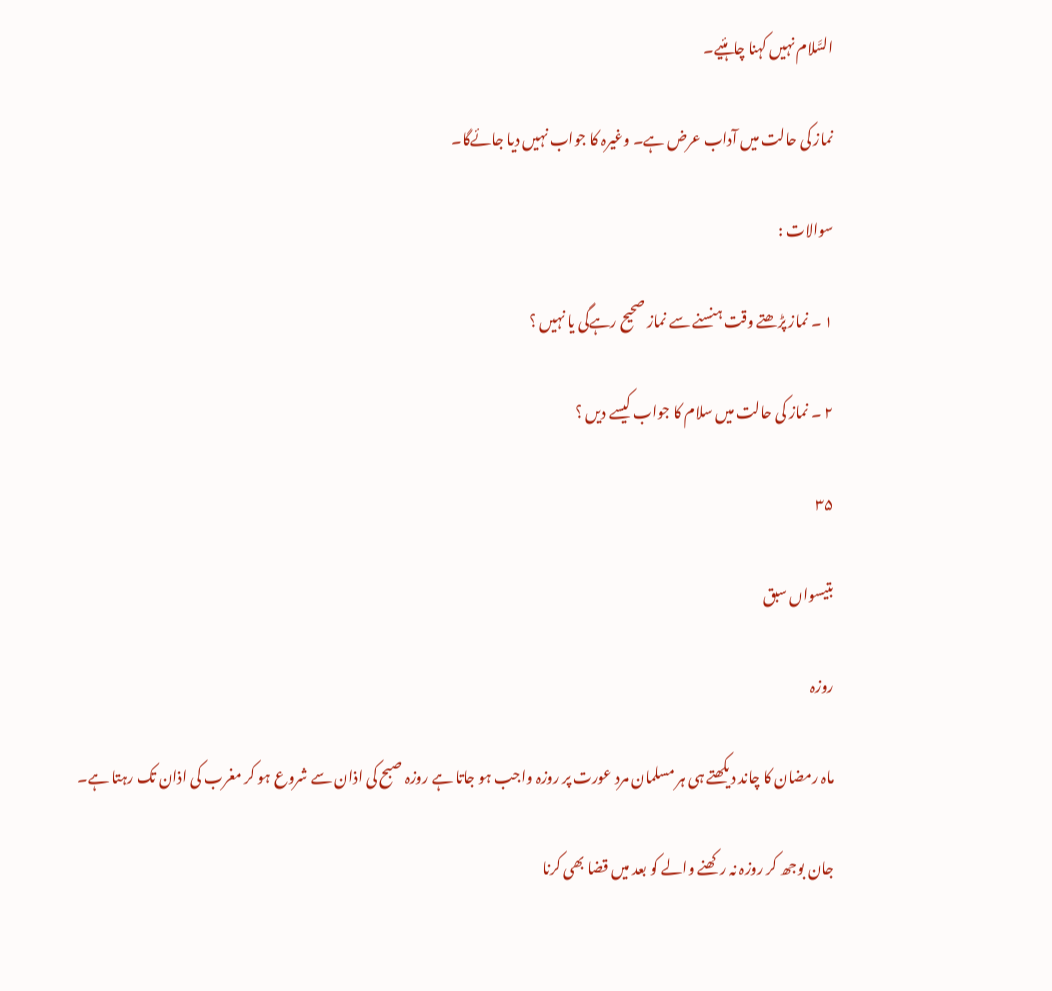السَّلام نہیں کہنا چاہئیے۔

نماز کی حالت میں آداب عرض ہے۔ وغیرہ کا جواب نہیں دیا جائےگا۔

سوالات :

۱ ۔ نماز پڑھتے وقت ہنسنے سے نماز صحیح رہےگی یا نہیں ؟

۲ ۔ نماز کی حالت میں سلام کا جواب کیسے دیں ؟

۳۵

بتیسواں سبق

روزہ

ماہ رمضان کا چاند دیکھتے ہی ہر مسلمان مرد عورت پر روزہ واجب ہو جاتا ہے روزہ صبح کی اذان سے شروع ہو کر مغرب کی اذان تک رہتا ہے۔

جان بوجھ کر روزہ نہ رکھنے والے کو بعد میں قضا بھی کرنا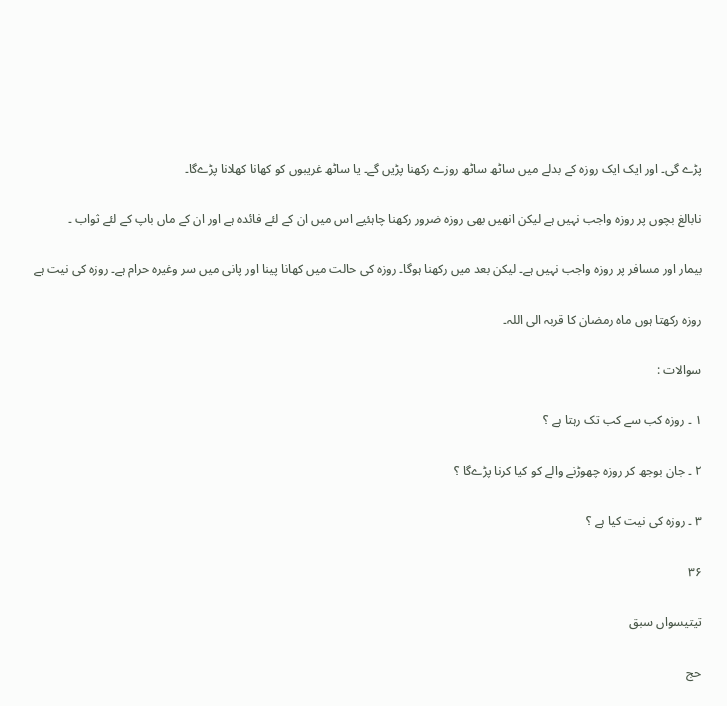پڑے گی۔ اور ایک ایک روزہ کے بدلے میں ساٹھ ساٹھ روزے رکھنا پڑیں گے۔ یا ساٹھ غریبوں کو کھانا کھلانا پڑےگا۔

نابالغ بچوں پر روزہ واجب نہیں ہے لیکن انھیں بھی روزہ ضرور رکھنا چاہئیے اس میں ان کے لئے فائدہ ہے اور ان کے ماں باپ کے لئے ثواب ۔

بیمار اور مسافر پر روزہ واجب نہیں ہے۔ لیکن بعد میں رکھنا ہوگا۔ روزہ کی حالت میں کھانا پینا اور پانی میں سر وغیرہ حرام ہے۔ روزہ کی نیت ہے

روزہ رکھتا ہوں ماہ رمضان کا قربہ الی اللہ۔

سوالات :

۱ ۔ روزہ کب سے کب تک رہتا ہے ؟

۲ ۔ جان بوجھ کر روزہ چھوڑنے والے کو کیا کرنا پڑےگا ؟

۳ ۔ روزہ کی نیت کیا ہے ؟

۳۶

تیتیسواں سبق

حج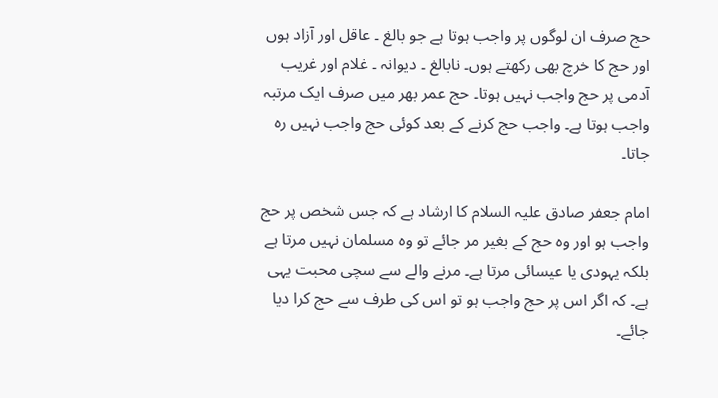حج صرف ان لوگوں پر واجب ہوتا ہے جو بالغ ۔ عاقل اور آزاد ہوں اور حج کا خرچ بھی رکھتے ہوں۔ نابالغ ۔ دیوانہ ۔ غلام اور غریب آدمی پر حج واجب نہیں ہوتا۔ حج عمر بھر میں صرف ایک مرتبہ واجب ہوتا ہے۔ واجب حج کرنے کے بعد کوئی حج واجب نہیں رہ جاتا۔

امام جعفر صادق علیہ السلام کا ارشاد ہے کہ جس شخص پر حج واجب ہو اور وہ حج کے بغیر مر جائے تو وہ مسلمان نہیں مرتا ہے بلکہ یہودی یا عیسائی مرتا ہے۔ مرنے والے سے سچی محبت یہی ہے۔ کہ اگر اس پر حج واجب ہو تو اس کی طرف سے حج کرا دیا جائے۔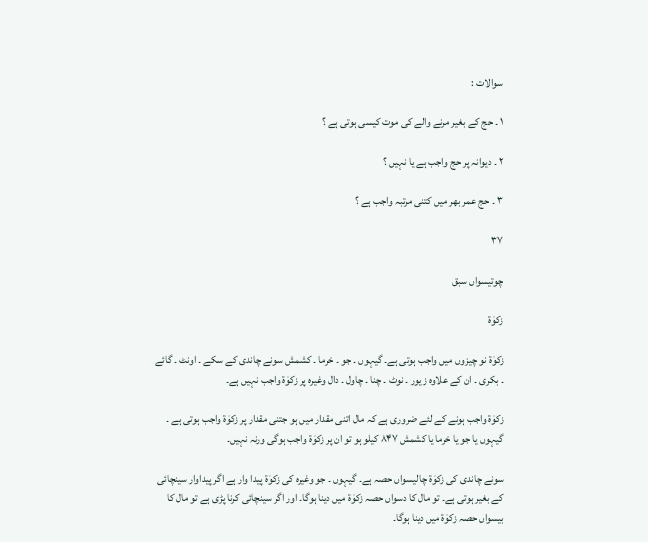سوالات :

۱ ۔ حج کے بغیر مرنے والے کی موت کیسی ہوتی ہے ؟

۲ ۔ دیوانہ پر حج واجب ہے یا نہیں ؟

۳ ۔ حج عمر بھر میں کتنی مرتبہ واجب ہے ؟

۳۷

چوتیسواں سبق

زکوٰۃ

زکوٰۃ نو چیزوں میں واجب ہوتی ہے۔ گیہوں ۔ جو ۔ خرما ۔ کشمش سونے چاندی کے سکے ۔ اونٹ ۔ گائے ۔ بکری ۔ ان کے علاوہ زیور ۔ نوٹ ۔ چنا ۔ چاول ۔ دال وغیرہ پر زکوٰۃ واجب نہیں ہے۔

زکوٰۃ واجب ہونے کے لئے ضروری ہے کہ مال اتنی مقدار میں ہو جتنی مقدار پر زکوٰۃ واجب ہوتی ہے ۔ گیہوں یا جو یا خرما یا کشمش ۸۴۷ کیلو ہو تو ان پر زکوٰۃ واجب ہوگی ورنہ نہیں۔

سونے چاندی کی زکوٰۃ چالیسواں حصہ ہے۔ گیہوں ۔ جو وغیرہ کی زکوٰۃ پیدا وار ہے اگر پیداوار سینچائی کے بغیر ہوتی ہے۔ تو مال کا دسواں حصہ زکوٰۃ میں دینا ہوگا۔ اور اگر سینچائی کرنا پڑی ہے تو مال کا بیسواں حصہ زکوٰۃ میں دینا ہوگا۔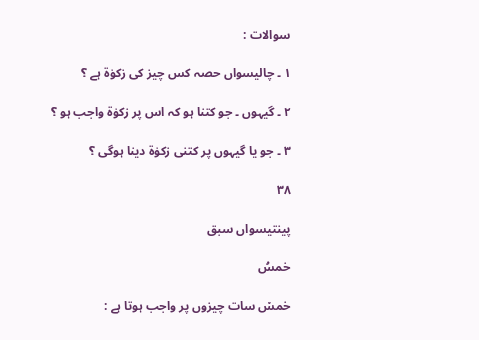سوالات :

۱ ۔ چالیسواں حصہ کس چیز کی زکوٰۃ ہے ؟

۲ ۔ گیہوں ۔ جو کتنا ہو کہ اس پر زکوٰۃ واجب ہو ؟

۳ ۔ جو یا گیہوں پر کتنی زکوٰۃ دینا ہوگی ؟

۳۸

پینتیسواں سبق

خمسُ

خمس٘ سات چیزوں پر واجب ہوتا ہے :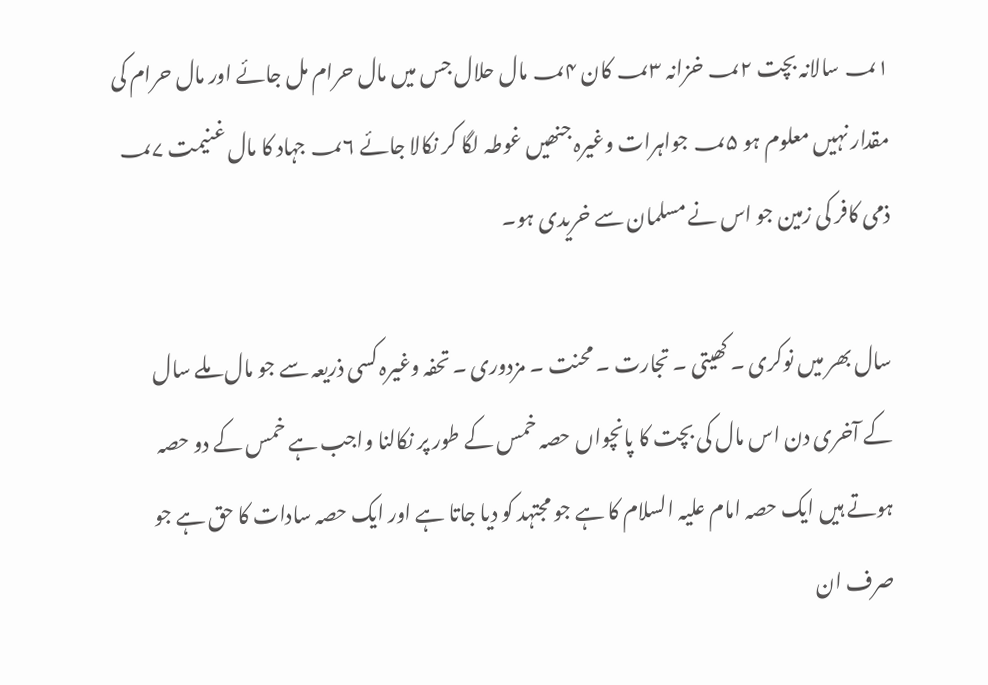؀۱ سالانہ بچت ؀۲ خزانہ ؀۳ کان ؀۴ مال حلال جس میں مال حرام مل جائے اور مال حرام کی مقدار نہیں معلوم ہو ؀۵ جواہرات وغیرہ جنھیں غوطہ لگا کر نکالا جائے ؀۶ جہاد کا مال غنیمت ؀۷ ذمی کافر کی زمین جو اس نے مسلمان سے خریدی ہو۔

سال بھر میں نوکری ۔ کھیتی ۔ تجارت ۔ محنت ۔ مزدوری ۔ تحفہ وغیرہ کسی ذریعہ سے جو مال ملے سال کے آخری دن اس مال کی بچت کا پانچواں حصہ خمس کے طور پر نکالنا واجب ہے خمس کے دو حصہ ہوتے ہیں ایک حصہ امام علیہ السلام کا ہے جو مجتہد کو دیا جاتا ہے اور ایک حصہ سادات کا حق ہے جو صرف ان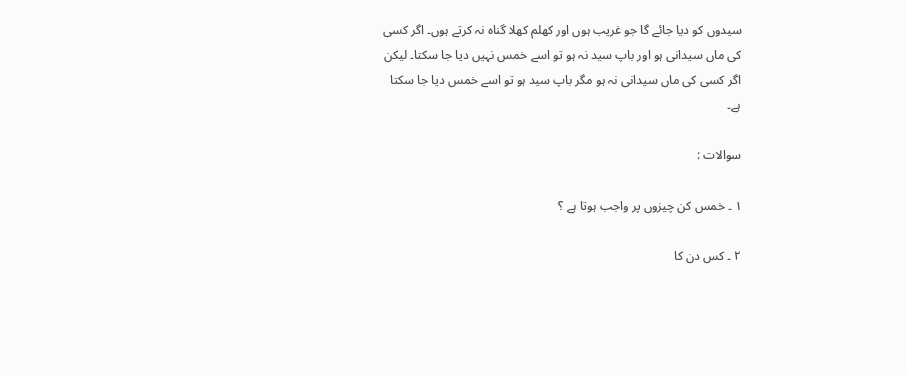سیدوں کو دیا جائے گا جو غریب ہوں اور کھلم کھلا گناہ نہ کرتے ہوں۔ اگر کسی کی ماں سیدانی ہو اور باپ سید نہ ہو تو اسے خمس نہیں دیا جا سکتا۔ لیکن اگر کسی کی ماں سیدانی نہ ہو مگر باپ سید ہو تو اسے خمس دیا جا سکتا ہے۔

سوالات :

۱ ۔ خمس کن چیزوں پر واجب ہوتا ہے ؟

۲ ۔ کس دن کا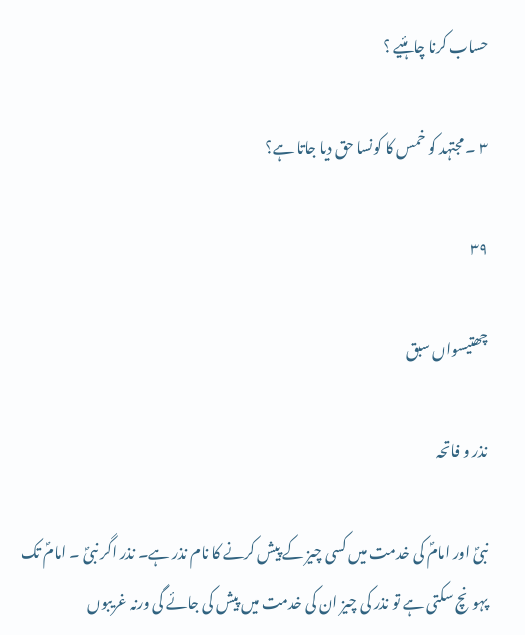حساب کرنا چاہئیے ؟

۳ ۔ مجتہد کو خمس کا کونسا حق دیا جاتا ہے؟

۳۹

چھتیسواں سبق

نذر و فاتحہ

نبیؐ اور امامؐ کی خدمت میں کسی چیز کے پیش کرنے کا نام نذر ہے۔ نذر اگر نبیؐ ۔ امامؐ تک پہونچ سکتی ہے تو نذر کی چیز ان کی خدمت میں پیش کی جائے گی ورنہ غریبوں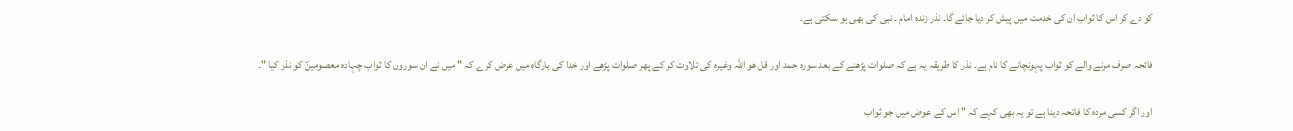کو دے کر اس کا ثواب ان کی خدمت میں پیش کر دیا جائے گا۔ نذر زندہ امام ۔ نبی کی بھی ہو سکتی ہے۔

فاتحہ صرف مرنے والے کو ثواب پہونچانے کا نام ہے۔ نذر کا طریقہ یہ ہے کہ صلوات پڑھنے کے بعد سورہ حمد اور قل ھو اللہ وغیرہ کی تلاوت کر کے پھر صلوات پڑھے اور خدا کی بارگاہ میں عرض کرے کہ " میں نے ان سوروں کا ثواب چہادہ معصومینؐ کو نذر کیا "۔

اور اگر کسی مردہ کا فاتحہ دینا ہے تو یہ بھی کہے کہ " اس کے عوض میں جو ثواب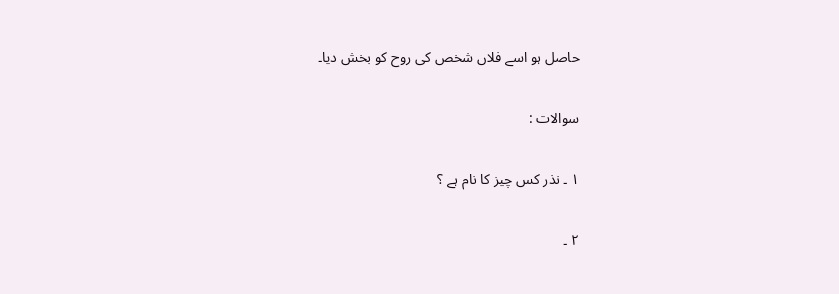حاصل ہو اسے فلاں شخص کی روح کو بخش دیا۔

سوالات :

۱ ۔ نذر کس چیز کا نام ہے ؟

۲ ۔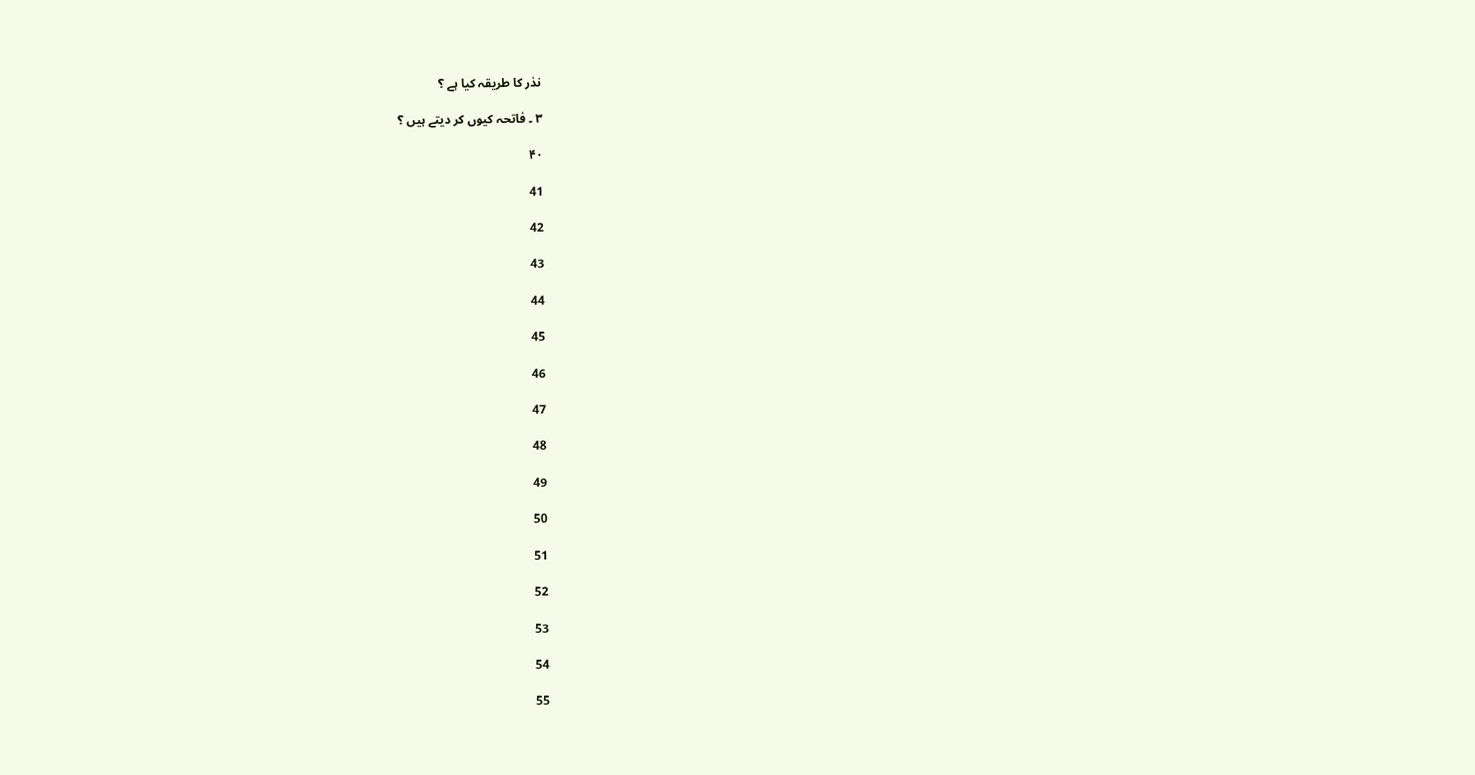نذر کا طریقہ کیا ہے ؟

۳ ۔ فاتحہ کیوں کر دیتے ہیں ؟

۴۰

41

42

43

44

45

46

47

48

49

50

51

52

53

54

55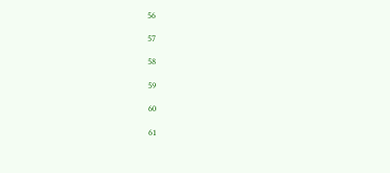56

57

58

59

60

61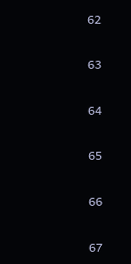62

63

64

65

66

67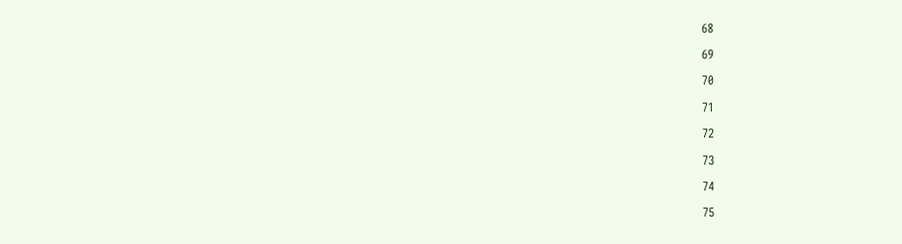68

69

70

71

72

73

74

75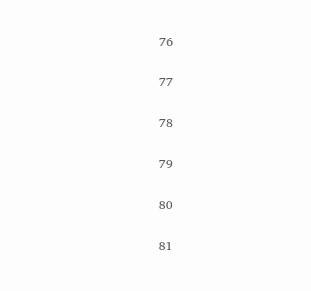76

77

78

79

80

81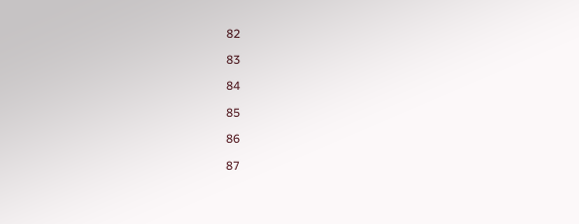82

83

84

85

86

87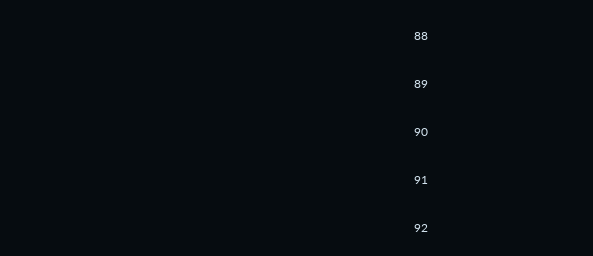88

89

90

91

92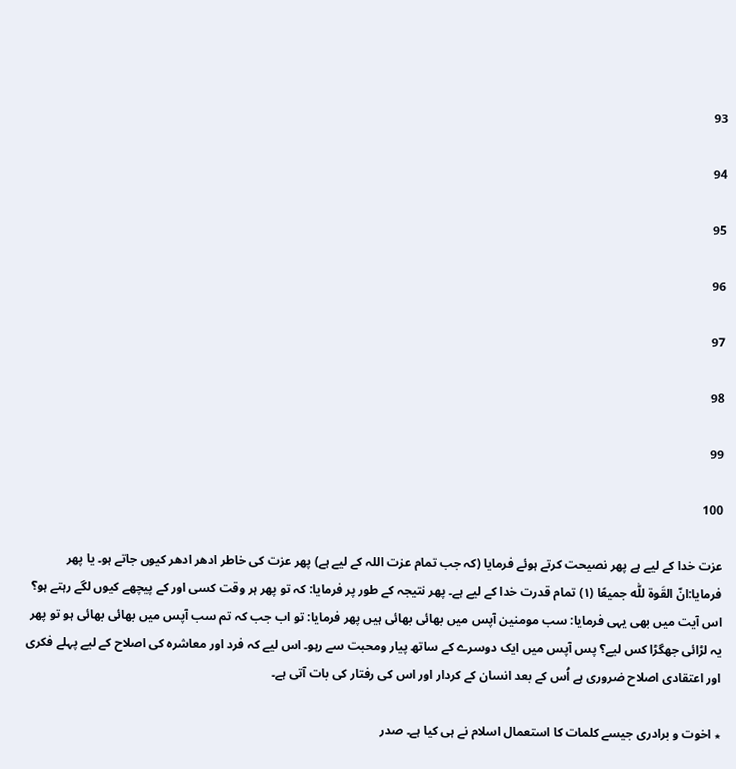93

94

95

96

97

98

99

100

عزت خدا کے لیے ہے پھر نصیحت کرتے ہوئے فرمایا (کہ جب تمام عزت اللہ کے لیے ہے) پھر عزت کی خاطر ادھر ادھر کیوں جاتے ہو۔ یا پھر فرمایا:انّ القَوة للّٰه جمیعًا (۱) تمام قدرت خدا کے لیے ہے۔ پھر نتیجہ کے طور پر فرمایا: کہ تو پھر ہر وقت کسی اور کے پیچھے کیوں لگے رہتے ہو؟ اس آیت میں بھی یہی فرمایا: سب مومنین آپس میں بھائی بھائی ہیں پھر فرمایا: تو اب جب کہ تم سب آپس میں بھائی بھائی ہو تو پھر یہ لڑائی جھگڑا کس لیے؟ پس آپس میں ایک دوسرے کے ساتھ پیار ومحبت سے رہو۔ اس لیے کہ فرد اور معاشرہ کی اصلاح کے لیے پہلے فکری اور اعتقادی اصلاح ضروری ہے اُس کے بعد انسان کے کردار اور اس کی رفتار کی بات آتی ہے۔

٭ اخوت و برادری جیسے کلمات کا استعمال اسلام نے ہی کیا ہے۔ صدر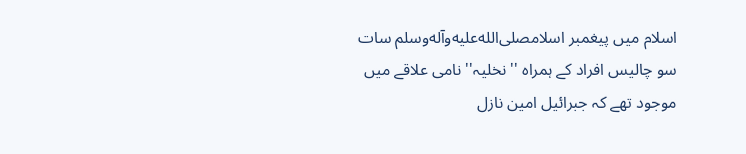اسلام میں پیغمبر اسلامصلى‌الله‌عليه‌وآله‌وسلم سات سو چالیس افراد کے ہمراہ ''نخلیہ'' نامی علاقے میں موجود تھے کہ جبرائیل امین نازل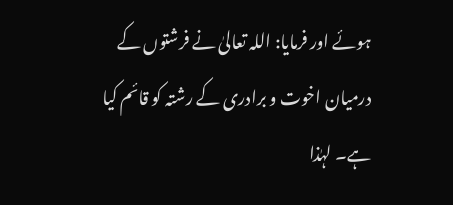ہوئے اور فرمایا: اللہ تعالیٰ نے فرشتوں کے درمیان اخوت و برادری کے رشتہ کو قائم کیا ہے۔ لہٰذا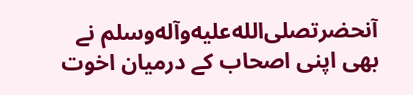آنحضرتصلى‌الله‌عليه‌وآله‌وسلم نے بھی اپنی اصحاب کے درمیان اخوت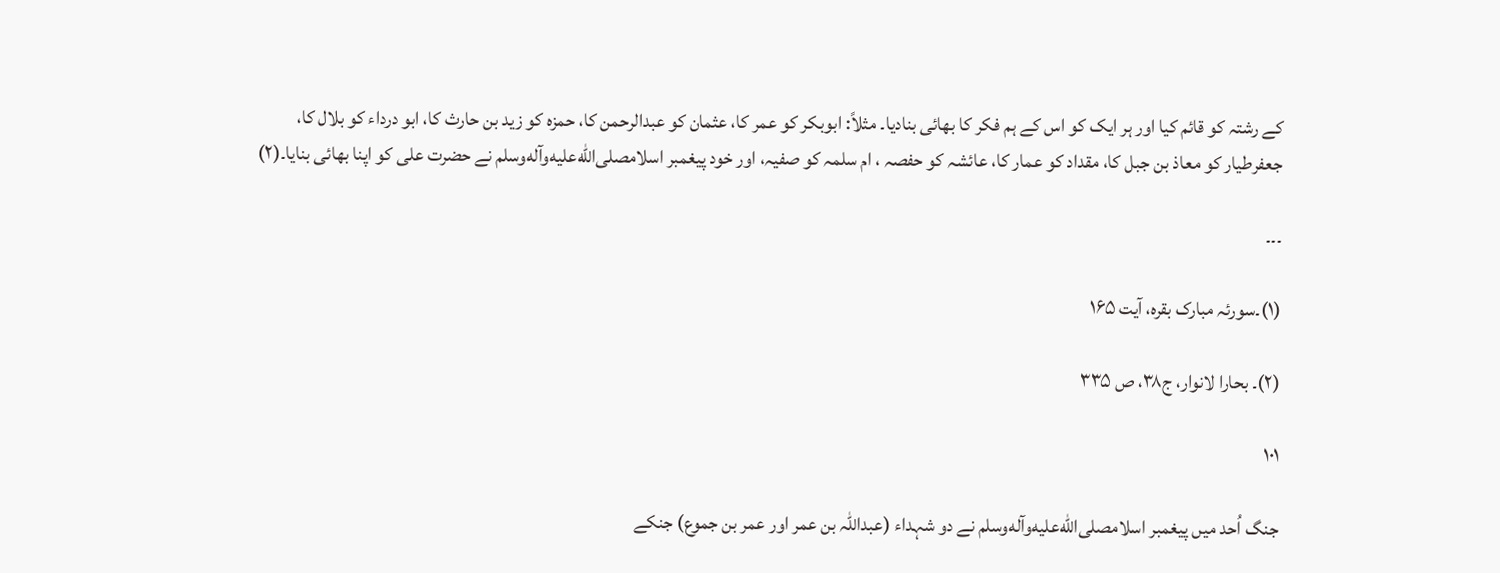کے رشتہ کو قائم کیا اور ہر ایک کو اس کے ہم فکر کا بھائی بنادیا۔ مثلاً: ابوبکر کو عمر کا، عثمان کو عبدالرحمن کا، حمزہ کو زید بن حارث کا، ابو درداء کو بلال کا، جعفرطیار کو معاذ بن جبل کا، مقداد کو عمار کا، عائشہ کو حفصہ ، ام سلمہ کو صفیہ، اور خود پیغمبر اسلامصلى‌الله‌عليه‌وآله‌وسلم نے حضرت علی کو اپنا بھائی بنایا۔(۲)

۔۔۔

(۱)۔سورئہ مبارک بقرہ، آیت ۱۶۵

(۲)۔ بحارا لانوار، ج۳۸، ص ۳۳۵

۱۰۱

جنگ اُحد میں پیغمبر اسلامصلى‌الله‌عليه‌وآله‌وسلم نے دو شہداء (عبداللہ بن عمر اور عمر بن جموع) جنکے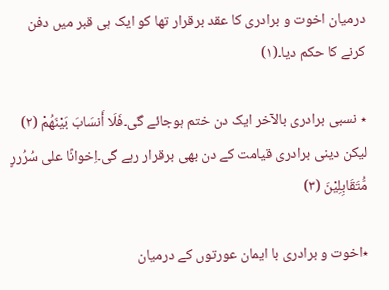درمیان اخوت و برادری کا عقد برقرار تھا کو ایک ہی قبر میں دفن کرنے کا حکم دیا۔(۱)

٭ نسبی برادری بالآخر ایک دن ختم ہوجائے گی۔فَلَا أَنسَابَ بَیْنَهُمْ (۲) لیکن دینی برادری قیامت کے دن بھی برقرار رہے گی۔اِخوانًا علی سُرُررٍ مُّتَقَابِلِیْنَ (۳)

٭اخوت و برادری با ایمان عورتوں کے درمیان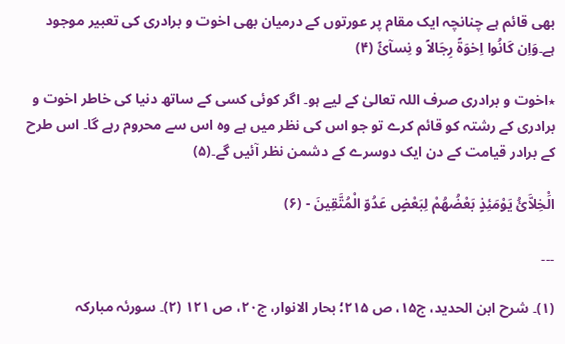بھی قائم ہے چنانچہ ایک مقام پر عورتوں کے درمیان بھی اخوت و برادری کی تعبیر موجود ہے۔وَاِن کَانُوا اِخوَةً رِجَالاً و نِسآئً (۴)

٭اخوت و برادری صرف اللہ تعالیٰ کے لیے ہو۔ اگر کوئی کسی کے ساتھ دنیا کی خاطر اخوت و برادری کے رشتہ کو قائم کرے تو جو اس کی نظر میں ہے وہ اس سے محروم رہے گا۔ اس طرح کے برادر قیامت کے دن ایک دوسرے کے دشمن نظر آئیں گے۔(۵)

الَْخِلاَّئُ یَوْمَئِذٍ بَعْضُهُمْ لِبَعْضٍ عَدُوّ الْمُتَّقِینَ - (۶)

۔۔۔

(۱)۔ شرح ابن الحدید، ج۱۵، ص ۲۱۵؛ بحار الانوار، ج۲۰، ص ۱۲۱ (۲)۔ سورئہ مبارکہ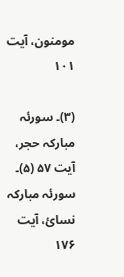مومنون، آیت ۱۰۱

(۳)۔ سورئہ مبارکہ حجر، آیت ۵۷ (۵)۔ سورئہ مبارکہ نسائ، آیت ۱۷۶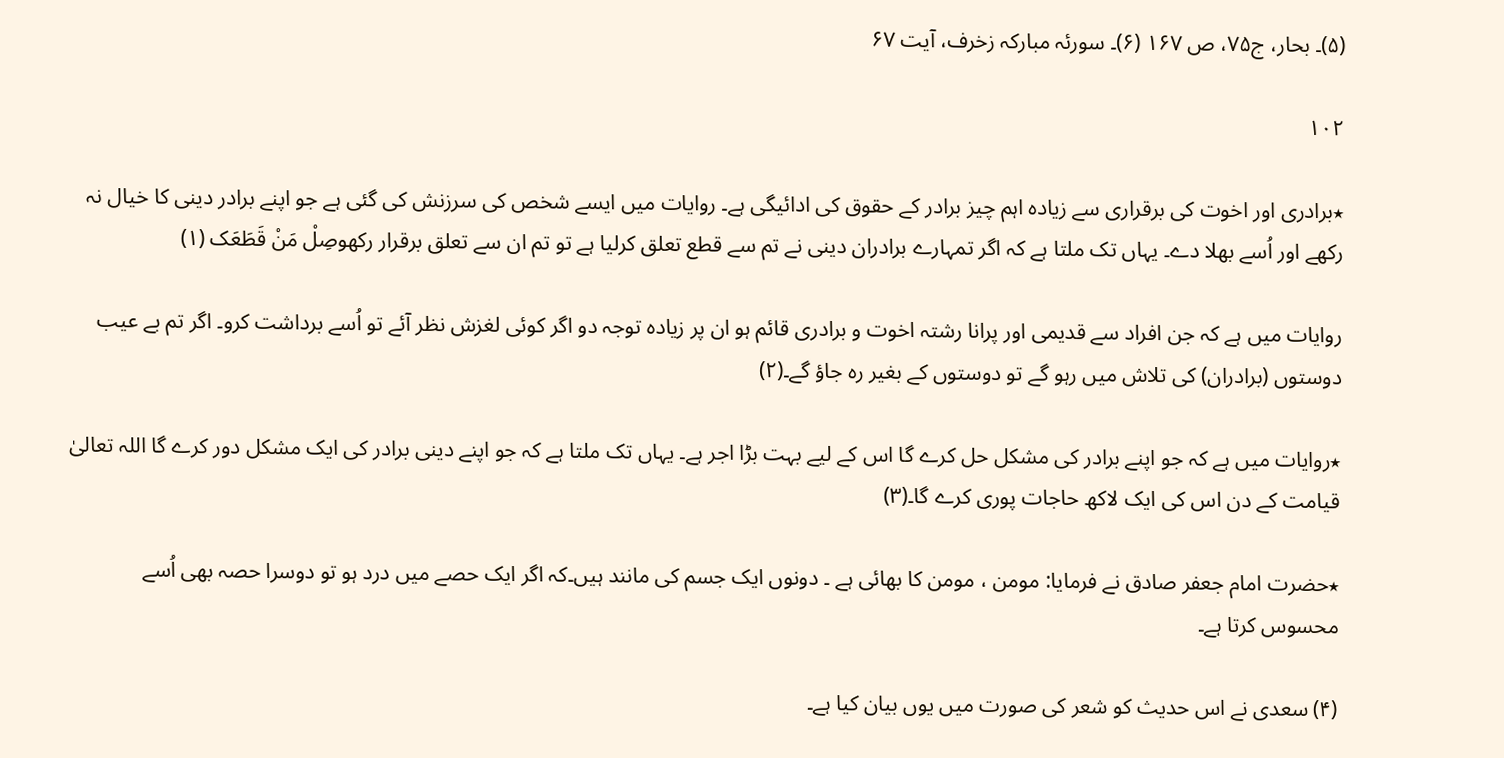(۵)۔ بحار، ج۷۵، ص ۱۶۷ (۶)۔ سورئہ مبارکہ زخرف، آیت ۶۷

۱۰۲

٭برادری اور اخوت کی برقراری سے زیادہ اہم چیز برادر کے حقوق کی ادائیگی ہے۔ روایات میں ایسے شخص کی سرزنش کی گئی ہے جو اپنے برادر دینی کا خیال نہ رکھے اور اُسے بھلا دے۔ یہاں تک ملتا ہے کہ اگر تمہارے برادران دینی نے تم سے قطع تعلق کرلیا ہے تو تم ان سے تعلق برقرار رکھوصِلْ مَنْ قَطَعَک (۱)

روایات میں ہے کہ جن افراد سے قدیمی اور پرانا رشتہ اخوت و برادری قائم ہو ان پر زیادہ توجہ دو اگر کوئی لغزش نظر آئے تو اُسے برداشت کرو۔ اگر تم بے عیب دوستوں (برادران) کی تلاش میں رہو گے تو دوستوں کے بغیر رہ جاؤ گے۔(۲)

٭روایات میں ہے کہ جو اپنے برادر کی مشکل حل کرے گا اس کے لیے بہت بڑا اجر ہے۔ یہاں تک ملتا ہے کہ جو اپنے دینی برادر کی ایک مشکل دور کرے گا اللہ تعالیٰ قیامت کے دن اس کی ایک لاکھ حاجات پوری کرے گا۔(۳)

٭حضرت امام جعفر صادق نے فرمایا: مومن ، مومن کا بھائی ہے ۔ دونوں ایک جسم کی مانند ہیں۔کہ اگر ایک حصے میں درد ہو تو دوسرا حصہ بھی اُسے محسوس کرتا ہے۔

(۴) سعدی نے اس حدیث کو شعر کی صورت میں یوں بیان کیا ہے۔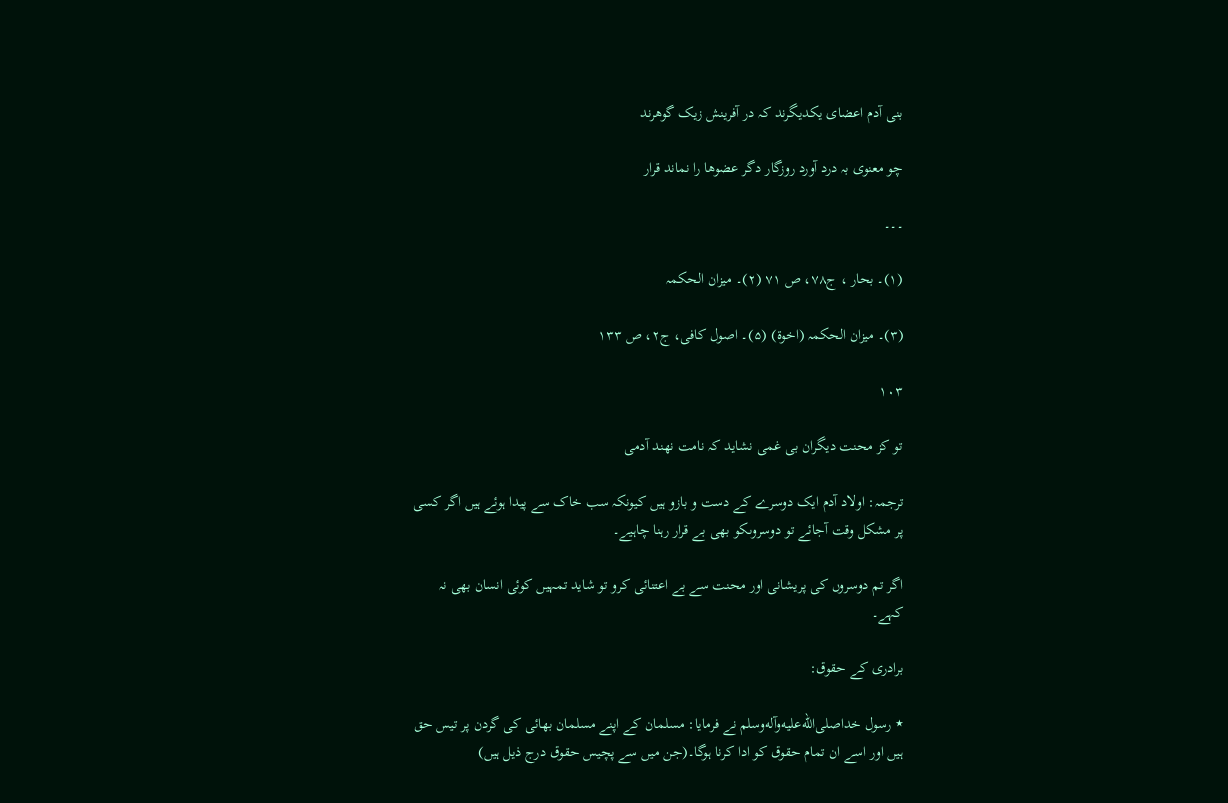بنی آدم اعضای یکدیگرند کہ در آفرینش زیک گوھرند

چو معنوی بہ درد آورد روزگار دگر عضوھا را نماند قرار

۔۔۔

(۱)۔ بحار ، ج۷۸، ص ۷۱ (۲)۔ میزان الحکمہ

(۳)۔ میزان الحکمہ (اخوة) (۵)۔ اصول کافی، ج۲، ص ۱۳۳

۱۰۳

تو کز محنت دیگران بی غمی نشاید کہ نامت نھند آدمی

ترجمہ: اولاد آدم ایک دوسرے کے دست و بازو ہیں کیونکہ سب خاک سے پیدا ہوئے ہیں اگر کسی پر مشکل وقت آجائے تو دوسروںکو بھی بے قرار رہنا چاہیے۔

اگر تم دوسروں کی پریشانی اور محنت سے بے اعتنائی کرو تو شاید تمہیں کوئی انسان بھی نہ کہے۔

برادری کے حقوق:

٭ رسول خداصلى‌الله‌عليه‌وآله‌وسلم نے فرمایا: مسلمان کے اپنے مسلمان بھائی کی گردن پر تیس حق ہیں اور اسے ان تمام حقوق کو ادا کرنا ہوگا۔(جن میں سے پچیس حقوق درج ذیل ہیں)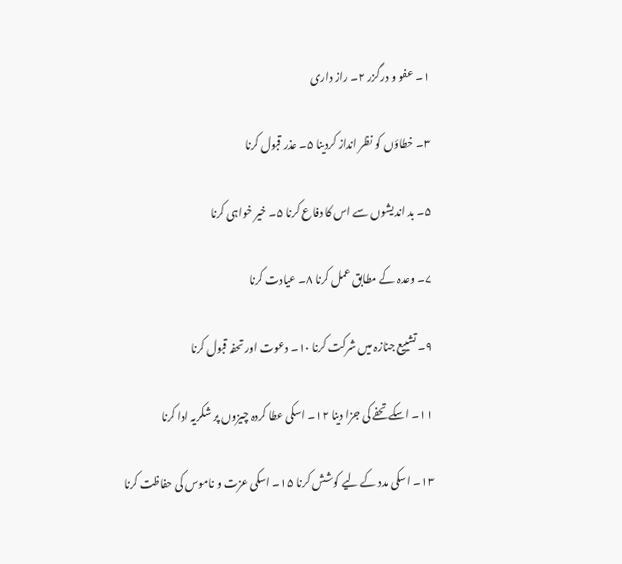۱۔ عفو و درگزر ۲۔ راز داری

۳۔ خطاؤں کو نظر انداز کردینا ۵۔ عذر قبول کرنا

۵۔ بد اندیشوں سے اس کا دفاع کرنا ۵۔ خیر خواہی کرنا

۷۔ وعدہ کے مطابق عمل کرنا ۸۔ عیادت کرنا

۹۔ تشییع جنازہ میں شرکت کرنا ۱۰۔ دعوت اور تحفہ قبول کرنا

۱۱۔ اسکے تحفے کی جزا دینا ۱۲۔ اسکی عطا کردہ چیزوں پر شکریہ ادا کرنا

۱۳۔ اسکی مدد کے لیے کوشش کرنا ۱۵۔ اسکی عزت و ناموس کی حفاظت کرنا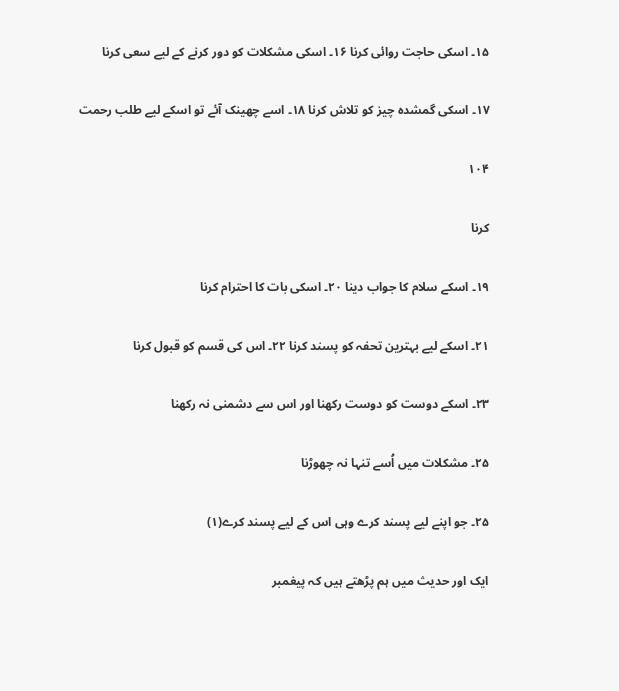۱۵۔ اسکی حاجت روائی کرنا ۱۶۔ اسکی مشکلات کو دور کرنے کے لیے سعی کرنا

۱۷۔ اسکی گمشدہ چیز کو تلاش کرنا ۱۸۔ اسے چھینک آئے تو اسکے لیے طلب رحمت

۱۰۴

کرنا

۱۹۔ اسکے سلام کا جواب دینا ۲۰۔ اسکی بات کا احترام کرنا

۲۱۔ اسکے لیے بہترین تحفہ کو پسند کرنا ۲۲۔ اس کی قسم کو قبول کرنا

۲۳۔ اسکے دوست کو دوست رکھنا اور اس سے دشمنی نہ رکھنا

۲۵۔ مشکلات میں اُسے تنہا نہ چھوڑنا

۲۵۔ جو اپنے لیے پسند کرے وہی اس کے لیے پسند کرے(۱)

ایک اور حدیث میں ہم پڑھتے ہیں کہ پیغمبر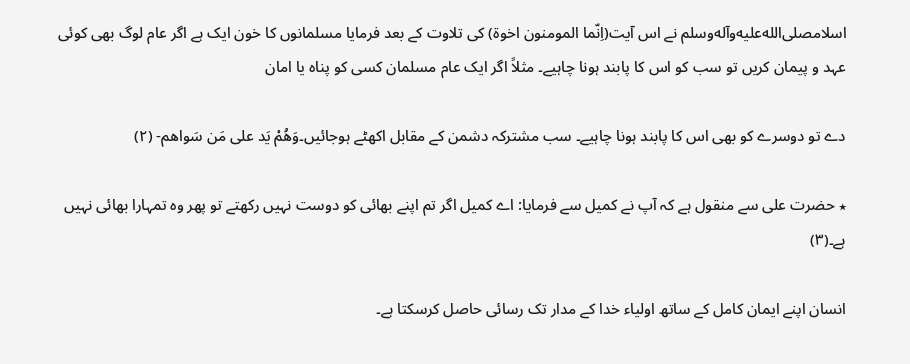اسلامصلى‌الله‌عليه‌وآله‌وسلم نے اس آیت(اِنّما المومنون اخوة) کی تلاوت کے بعد فرمایا مسلمانوں کا خون ایک ہے اگر عام لوگ بھی کوئی عہد و پیمان کریں تو سب کو اس کا پابند ہونا چاہیے۔ مثلاً اگر ایک عام مسلمان کسی کو پناہ یا امان

دے تو دوسرے کو بھی اس کا پابند ہونا چاہیے۔ سب مشترکہ دشمن کے مقابل اکھٹے ہوجائیں۔وَهُمْ یَد علی مَن سَواهم- (۲)

٭ حضرت علی سے منقول ہے کہ آپ نے کمیل سے فرمایا: اے کمیل اگر تم اپنے بھائی کو دوست نہیں رکھتے تو پھر وہ تمہارا بھائی نہیں ہے۔(۳)

انسان اپنے ایمان کامل کے ساتھ اولیاء خدا کے مدار تک رسائی حاصل کرسکتا ہے۔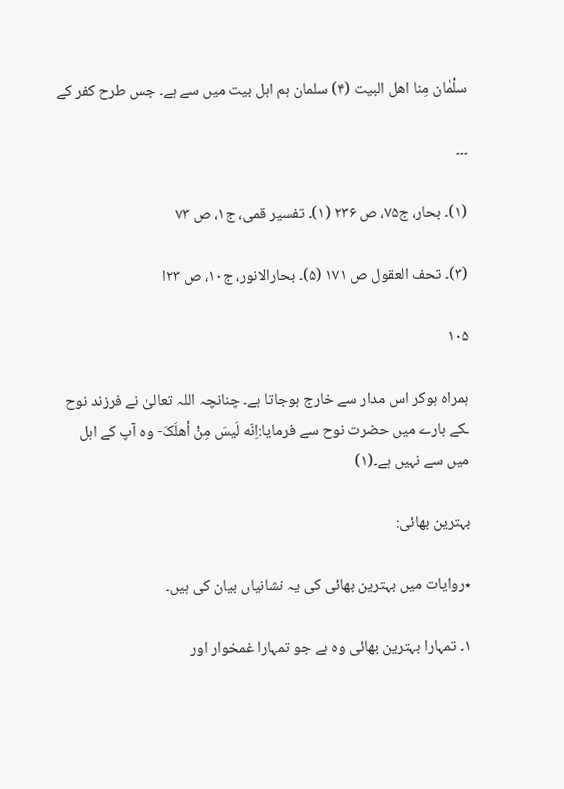سلْمٰان مِنا اهل البیت (۴) سلمان ہم اہل بیت میں سے ہے۔ جس طرح کفر کے

۔۔۔

(۱)۔ بحار، ج۷۵، ص ۲۳۶ (۱)۔ تفسیر قمی، ج۱، ص ۷۳

(۳)۔ تحف العقول ص ۱۷۱ (۵)۔ بحارالانور، ج۱۰، ص ۲۳ا

۱۰۵

ہمراہ ہوکر اس مدار سے خارج ہوجاتا ہے۔ چنانچہ اللہ تعالیٰ نے فرزند نوح ـکے بارے میں حضرت نوح سے فرمایا:اِنّه لَیسَ مِنْ أهلَکَ- وہ آپ کے اہل میں سے نہیں ہے۔(۱)

بہترین بھائی:

٭روایات میں بہترین بھائی کی یہ نشانیاں بیان کی ہیں۔

۱۔ تمہارا بہترین بھائی وہ ہے جو تمہارا غمخوار اور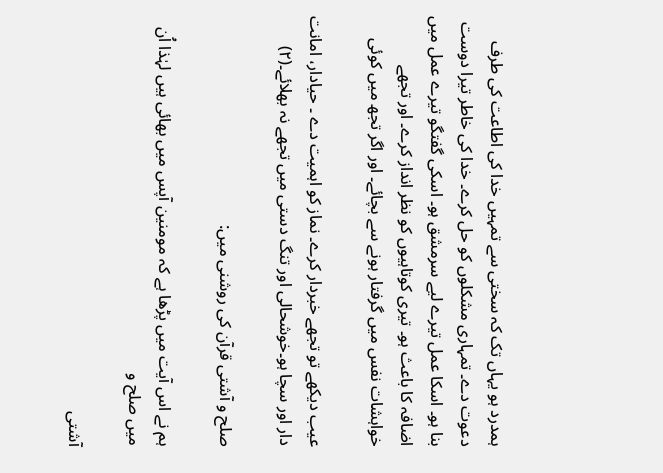ہمدرد ہو یہاں تک کہ سختی سے تمہیں خدا کی اطاعت کی طرف دعوت دے۔ تمہاری مشکلوں کو حل کرے۔ خدا کی خاطر تیرا دوست بنا ہو۔ اسکا عمل تیرے لیے سرمشق ہو۔ اسکی گفتگو تیرے عمل میں اضافہ کا باعث ہو۔ تیری کوتاہیوں کو نظر انداز کرے۔ اور تجھے خواہشات نفس میں گرفتار ہونے سے بچائے۔ اور اگر تجھ میں کوئی

عیب دیکھے تو تجھے خبردار کرے۔ نماز کو اہمیت دے ۔ حیادار، امانت دار اور سچا ہو۔خوشحالی اور تنگ دستی میں تجھے نہ بھلائے۔(۲)

صلح و آشتی قرآن کی روشنی میں:

ہم نے اس آیت میں پڑھا ہے کہ مومنین آپس میں بھائی ہیں لہٰذا اُن میں صلح و

آشتی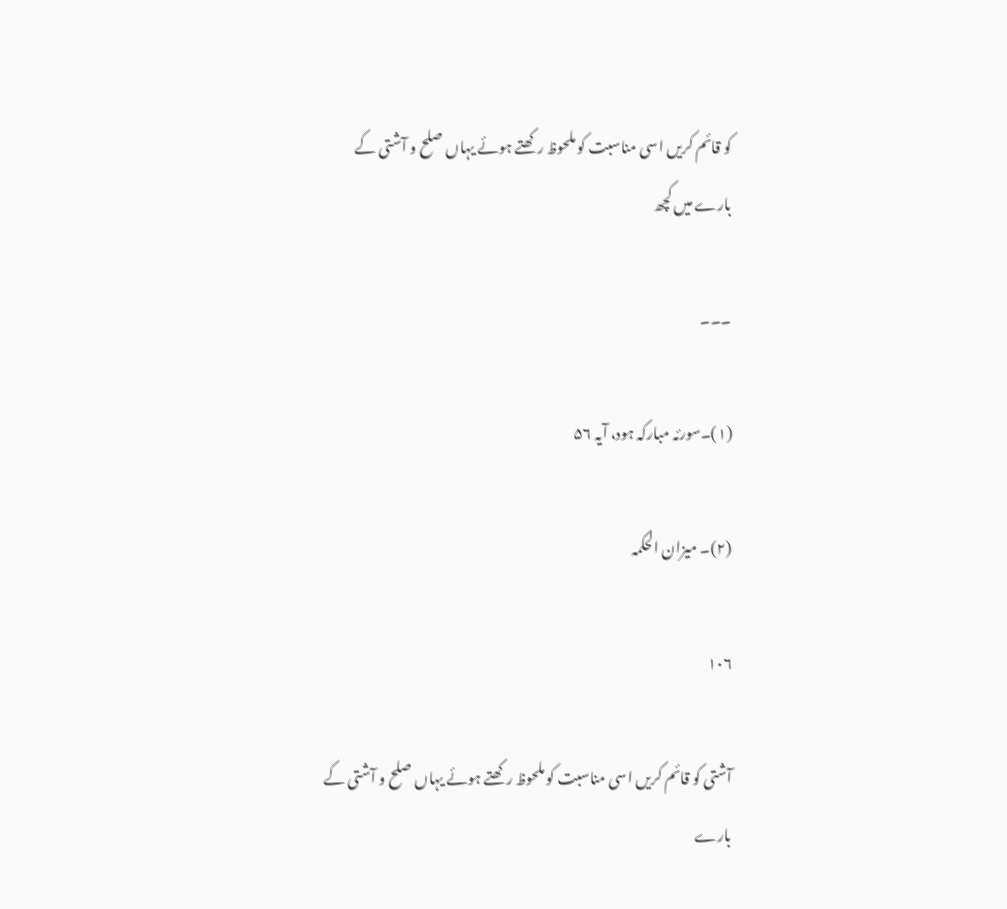کو قائم کریں اسی مناسبت کو ملحوظ رکھتے ہوئے یہاں صلح و آشتی کے بارے میں کچھ

۔۔۔

(۱)۔سورئہ مبارکہ ہود، آیہ ۵۶

(۲)۔ میزان الحکمہ

۱۰۶

آشتی کو قائم کریں اسی مناسبت کو ملحوظ رکھتے ہوئے یہاں صلح و آشتی کے بارے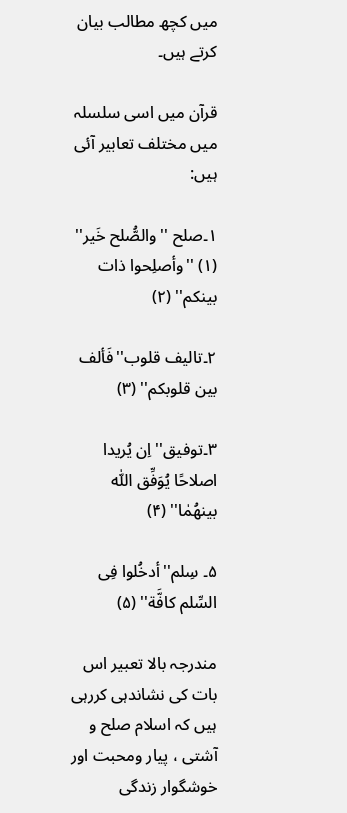میں کچھ مطالب بیان کرتے ہیں۔

قرآن میں اسی سلسلہ میں مختلف تعابیر آئی ہیں:

۱۔صلح ''والصُّلح خَیر'' (۱) ''وأصلِحوا ذات بینکم'' (۲)

۲۔تالیف قلوب''فَألف بین قلوبکم'' (۳)

۳۔توفیق''اِن یُریدا اصلاحًا یُوَفِّق اللّٰه بینهُمٰا'' (۴)

۵۔ سِلم''أدخُلوا فِی السِّلم کافَّة'' (۵)

مندرجہ بالا تعبیر اس بات کی نشاندہی کررہی ہیں کہ اسلام صلح و آشتی ، پیار ومحبت اور خوشگوار زندگی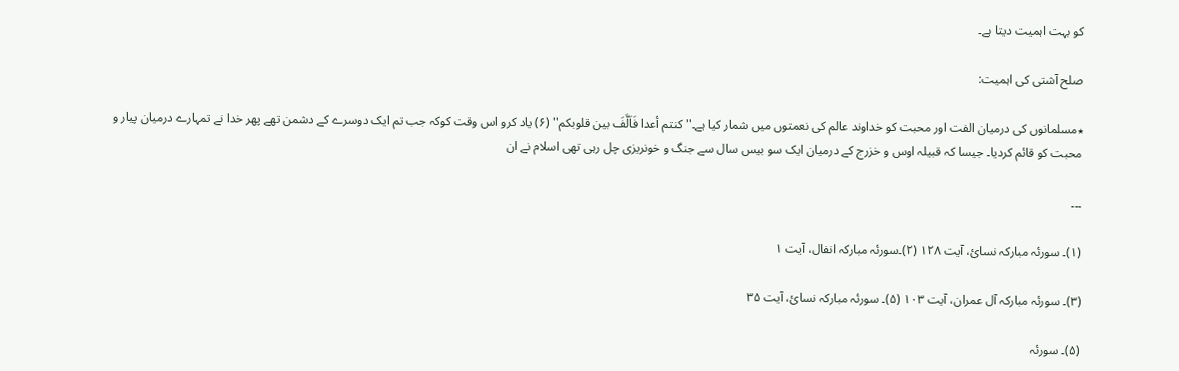کو بہت اہمیت دیتا ہے۔

صلح آشتی کی اہمیت:

٭مسلمانوں کی درمیان الفت اور محبت کو خداوند عالم کی نعمتوں میں شمار کیا ہے۔''کنتم أعدا فَاَلَّفَ بین قلوبکم'' (۶) یاد کرو اس وقت کوکہ جب تم ایک دوسرے کے دشمن تھے پھر خدا نے تمہارے درمیان پیار و محبت کو قائم کردیا۔ جیسا کہ قبیلہ اوس و خزرج کے درمیان ایک سو بیس سال سے جنگ و خونریزی چل رہی تھی اسلام نے ان

۔۔۔

(۱)۔ سورئہ مبارکہ نسائ، آیت ۱۲۸ (۲)۔سورئہ مبارکہ انفال، آیت ۱

(۳)۔ سورئہ مبارکہ آل عمران، آیت ۱۰۳ (۵)۔ سورئہ مبارکہ نسائ، آیت ۳۵

(۵)۔ سورئہ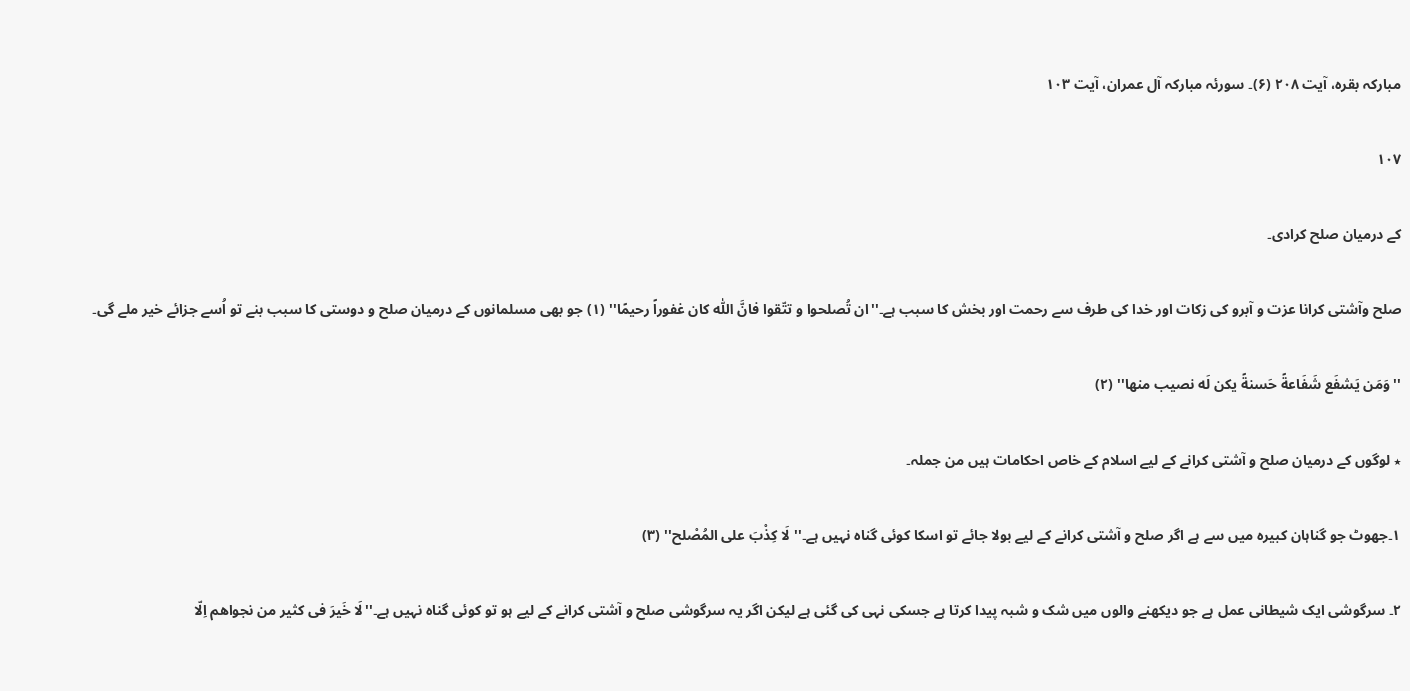مبارکہ بقرہ، آیت ۲۰۸ (۶)۔ سورئہ مبارکہ آل عمران، آیت ۱۰۳

۱۰۷

کے درمیان صلح کرادی۔

صلح وآشتی کرانا عزت و آبرو کی زکات اور خدا کی طرف سے رحمت اور بخش کا سبب ہے۔''ان تُصلحوا و تتّقوا فانَّ اللّٰه کان غفوراً رحیمًا'' (۱) جو بھی مسلمانوں کے درمیان صلح و دوستی کا سبب بنے تو اُسے جزائے خیر ملے گی۔

''وَمَن یَشفَع شَفَاعةً حَسنةً یکن لَه نصیب منها'' (۲)

٭ لوگوں کے درمیان صلح و آشتی کرانے کے لیے اسلام کے خاص احکامات ہیں من جملہ۔

۱۔جھوٹ جو گناہان کبیرہ میں سے ہے اگر صلح و آشتی کرانے کے لیے بولا جائے تو اسکا کوئی گناہ نہیں ہے۔'' لَا کِذْبَ علی المُصْلح'' (۳)

۲۔ سرگوشی ایک شیطانی عمل ہے جو دیکھنے والوں میں شک و شبہ پیدا کرتا ہے جسکی نہی کی گئی ہے لیکن اگر یہ سرگوشی صلح و آشتی کرانے کے لیے ہو تو کوئی گناہ نہیں ہے۔''لَا خَیرَ فی کثیر من نجواهم اِلّا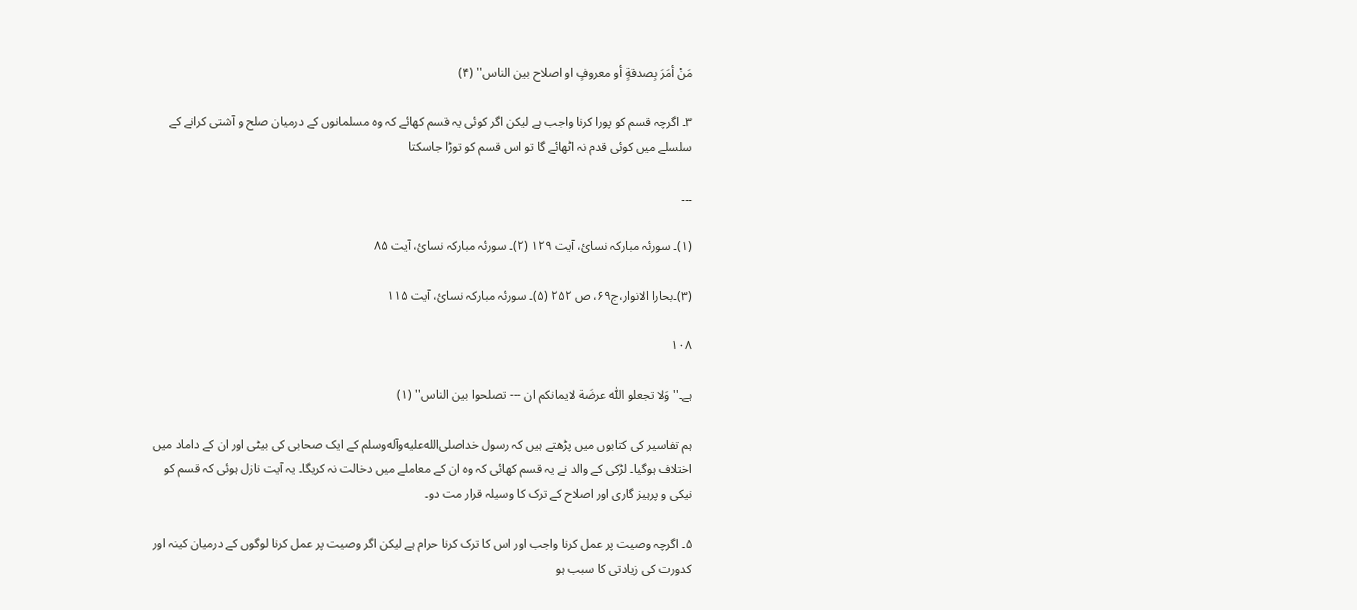مَنْ أمَرَ بِصدقةٍ أو معروفٍ او اصلاح بین الناس'' (۴)

۳۔ اگرچہ قسم کو پورا کرنا واجب ہے لیکن اگر کوئی یہ قسم کھائے کہ وہ مسلمانوں کے درمیان صلح و آشتی کرانے کے سلسلے میں کوئی قدم نہ اٹھائے گا تو اس قسم کو توڑا جاسکتا

۔۔۔

(۱)۔ سورئہ مبارکہ نسائ، آیت ۱۲۹ (۲)۔ سورئہ مبارکہ نسائ، آیت ۸۵

(۳)۔بحارا الانوار،ج۶۹، ص ۲۵۲ (۵)۔ سورئہ مبارکہ نسائ، آیت ۱۱۵

۱۰۸

ہے۔''وَلا تجعلو اللّٰه عرضَة لایمانکم ان --- تصلحوا بین الناس'' (۱)

ہم تفاسیر کی کتابوں میں پڑھتے ہیں کہ رسول خداصلى‌الله‌عليه‌وآله‌وسلم کے ایک صحابی کی بیٹی اور ان کے داماد میں اختلاف ہوگیا۔ لڑکی کے والد نے یہ قسم کھائی کہ وہ ان کے معاملے میں دخالت نہ کریگا۔ یہ آیت نازل ہوئی کہ قسم کو نیکی و پرہیز گاری اور اصلاح کے ترک کا وسیلہ قرار مت دو۔

۵۔ اگرچہ وصیت پر عمل کرنا واجب اور اس کا ترک کرنا حرام ہے لیکن اگر وصیت پر عمل کرنا لوگوں کے درمیان کینہ اور کدورت کی زیادتی کا سبب ہو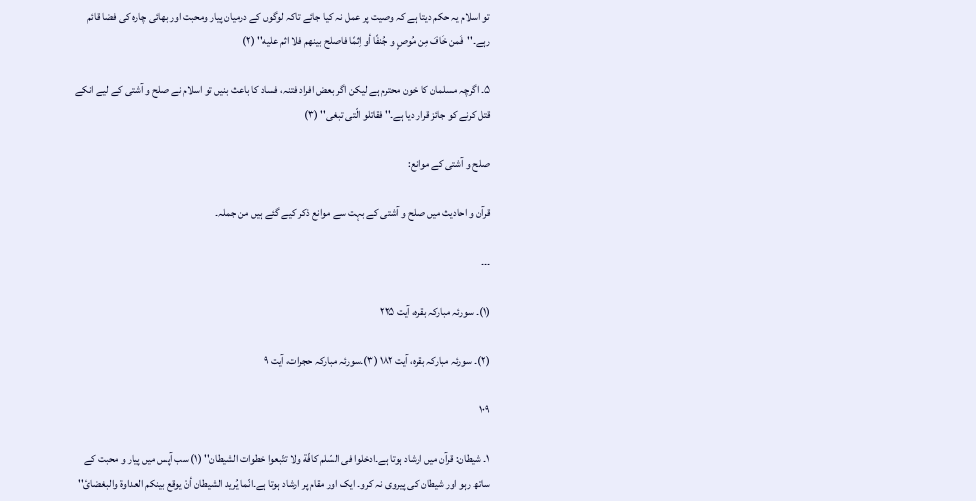تو اسلام یہ حکم دیتا ہے کہ وصیت پر عمل نہ کیا جائے تاکہ لوگوں کے درمیان پیار ومحبت اور بھائی چارہ کی فضا قائم رہے۔''فَمن خَافَ مِن مُوصٍ و جُنفًا أو اِثمًا فاصلح بینهم فلا اثم علیه'' (۲)

۵۔ اگرچہ مسلمان کا خون محترم ہے لیکن اگر بعض افراد فتنہ، فساد کا باعث بنیں تو اسلام نے صلح و آشتی کے لیے انکے قتل کرنے کو جائز قرار دیا ہے۔'' فقاتلو الّتی تبغی'' (۳)

صلح و آشتی کے موانع:

قرآن و احادیث میں صلح و آشتی کے بہت سے موانع ذکر کیے گئے ہیں من جملہ۔

۔۔۔

(۱)۔ سورئہ مبارکہ بقرہ، آیت ۲۲۵

(۲)۔ سورئہ مبارکہ بقرہ، آیت ۱۸۲ (۳)۔سورئہ مبارکہ حجرات، آیت ۹

۱۰۹

۱۔ شیطان: قرآن میں ارشاد ہوتا ہے۔ادخلوا فی السّلم کافّة ولا تتّبعوا خطوات الشیطان'' (۱) سب آپس میں پیار و محبت کے ساتھ رہو اور شیطان کی پیروی نہ کرو۔ ایک اور مقام پر ارشاد ہوتا ہے۔انّما یُرید الشیطان أنْ یوقع بینکم العداوة والبغضائ''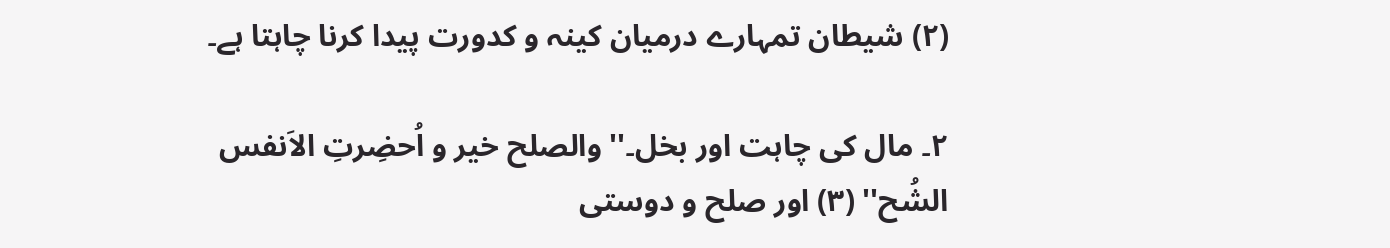(۲) شیطان تمہارے درمیان کینہ و کدورت پیدا کرنا چاہتا ہے۔

۲۔ مال کی چاہت اور بخل۔'' والصلح خیر و اُحضِرتِ الاَنفس الشُح'' (۳) اور صلح و دوستی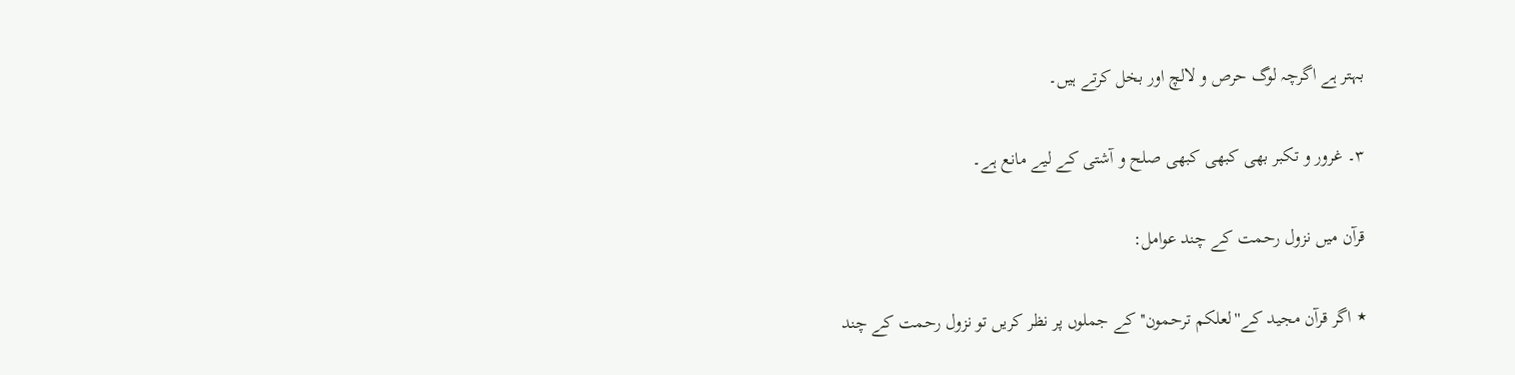بہتر ہے اگرچہ لوگ حرص و لالچ اور بخل کرتے ہیں۔

۳۔ غرور و تکبر بھی کبھی کبھی صلح و آشتی کے لیے مانع ہے۔

قرآن میں نزول رحمت کے چند عوامل:

٭ اگر قرآن مجید کے''لعلکم ترحمون'' کے جملوں پر نظر کریں تو نزول رحمت کے چند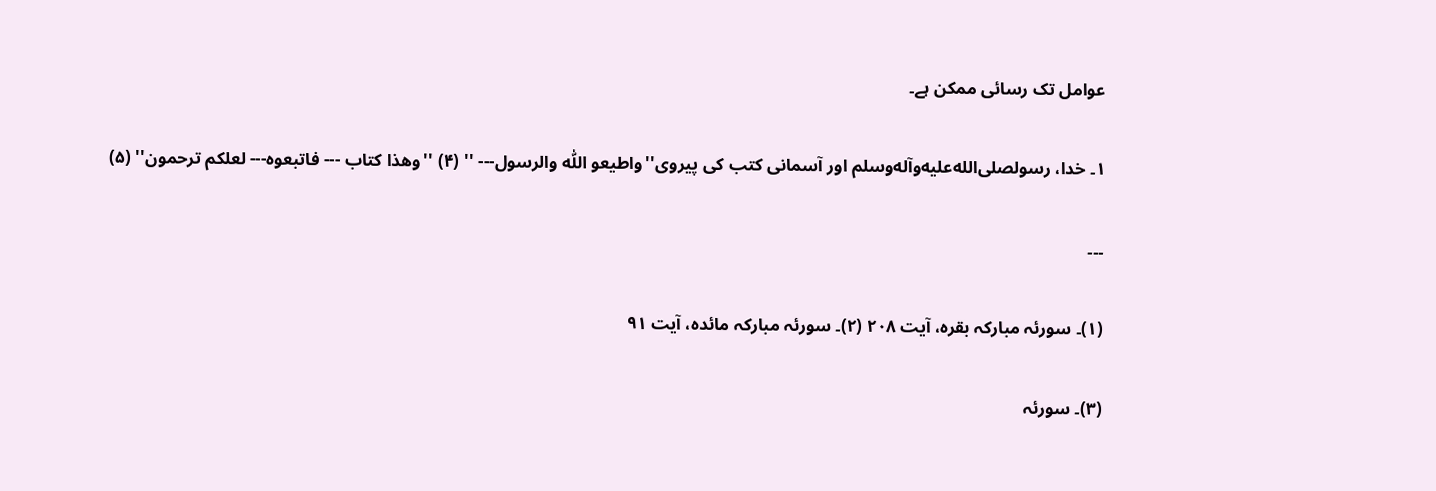عوامل تک رسائی ممکن ہے۔

۱۔ خدا، رسولصلى‌الله‌عليه‌وآله‌وسلم اور آسمانی کتب کی پیروی''واطیعو اللّٰه والرسول--- '' (۴) ''وهذا کتاب --- فاتبعوه--- لعلکم ترحمون'' (۵)

۔۔۔

(۱)۔ سورئہ مبارکہ بقرہ، آیت ۲۰۸ (۲)۔ سورئہ مبارکہ مائدہ، آیت ۹۱

(۳)۔ سورئہ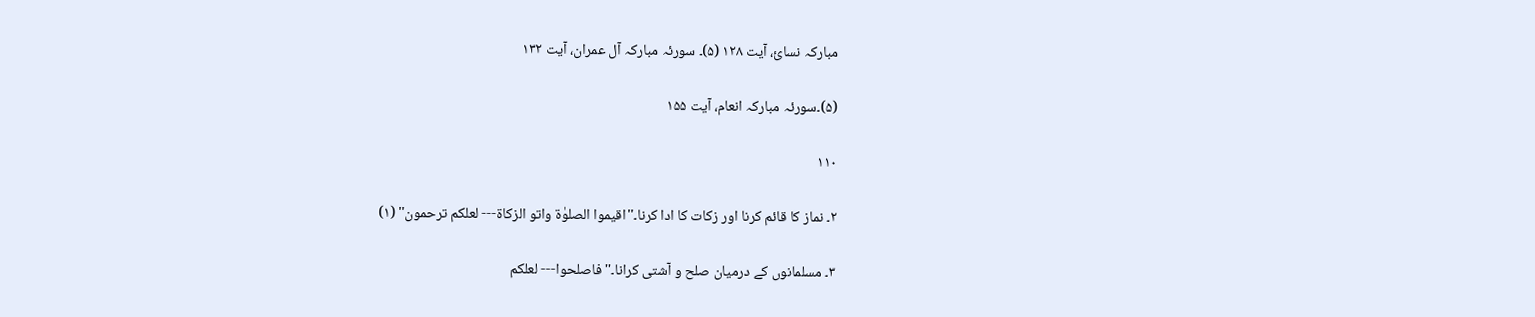مبارکہ نسائ، آیت ۱۲۸ (۵)۔ سورئہ مبارکہ آل عمران، آیت ۱۳۲

(۵)۔سورئہ مبارکہ انعام، آیت ۱۵۵

۱۱۰

۲۔ نماز کا قائم کرنا اور زکات کا ادا کرنا۔''اقیموا الصلوٰة واتو الزکاة--- لعلکم ترحمون'' (۱)

۳۔ مسلمانوں کے درمیان صلح و آشتی کرانا۔''فاصلحوا--- لعلکم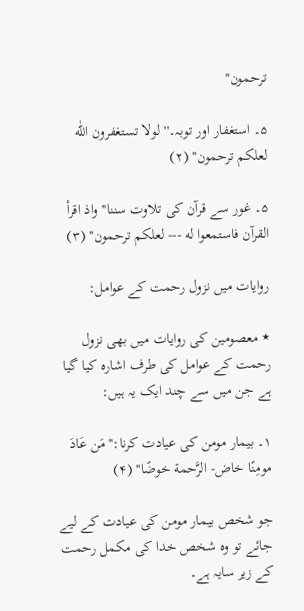ترحمون''

۵۔ استغفار اور توبہ۔''لولا تستغفرون اللّٰه لعلکم ترحمون'' (۲)

۵۔ غور سے قرآن کی تلاوت سننا''واذ اقرأ القرآن فاستمعوا له --- لعلکم ترحمون'' (۳)

روایات میں نزول رحمت کے عوامل:

٭ معصومین کی روایات میں بھی نزول رحمت کے عوامل کی طرف اشارہ کیا گیا ہے جن میں سے چند ایک یہ ہیں:

۱۔ بیمار مومن کی عیادت کرنا:''مَن عَادَ مومِنًا خاض- الرَّحمة خوضًا'' (۴)

جو شخص بیمار مومن کی عیادت کے لیے جائے تو وہ شخص خدا کی مکمل رحمت کے زیر سایہ ہے۔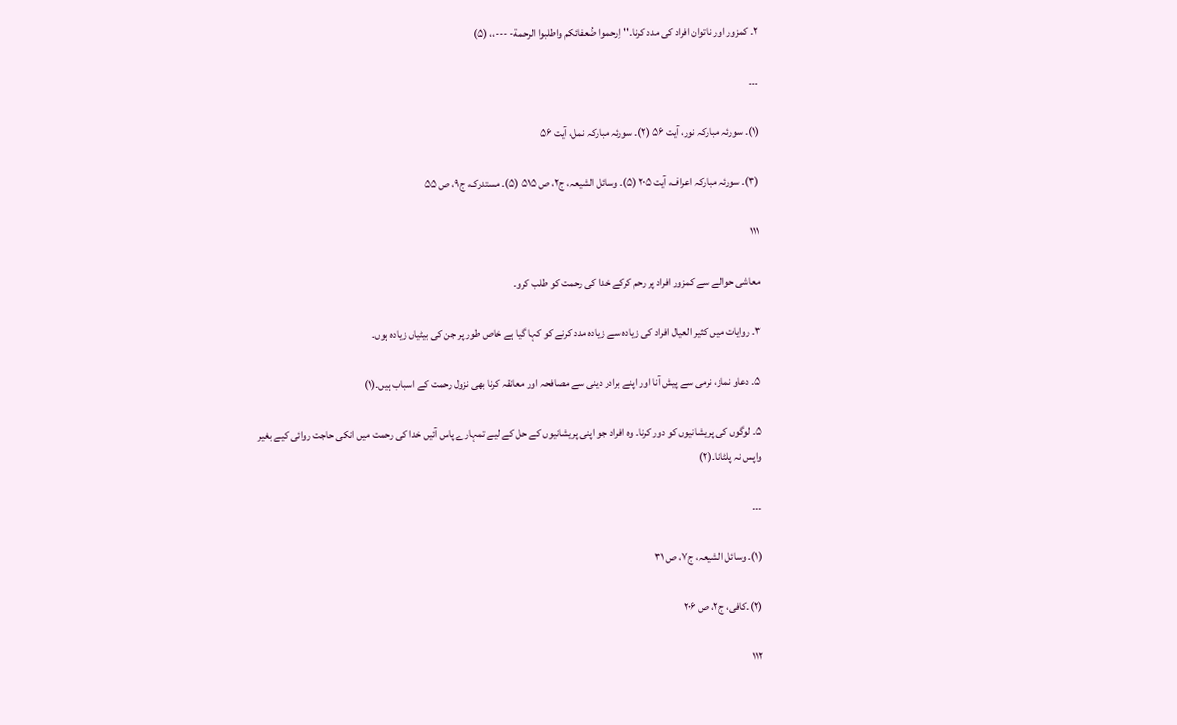۲۔ کمزور اور ناتوان افراد کی مدد کرنا۔''اِرحموا ضُعفائکم واطلبوا الرحمة- ---،، (۵)

۔۔۔

(۱)۔ سورئہ مبارکہ نور، آیت ۵۶ (۲)۔ سورئہ مبارکہ نمل، آیت ۵۶

(۳)۔ سورئہ مبارکہ اعراف، آیت ۲۰۵ (۵)۔ وسائل الشیعہ، ج۲، ص ۵۱۵ (۵)۔ مستدرک، ج۹، ص ۵۵

۱۱۱

معاشی حوالے سے کمزور افراد پر رحم کرکے خدا کی رحمت کو طلب کرو۔

۳۔ روایات میں کثیر العیال افراد کی زیادہ سے زیادہ مدد کرنے کو کہا گیا ہے خاص طور پر جن کی بیٹیاں زیادہ ہوں۔

۵۔ دعاو نماز، نرمی سے پیش آنا اور اپنے برادر دینی سے مصافحہ اور معانقہ کرنا بھی نزول رحمت کے اسباب ہیں۔(۱)

۵۔ لوگوں کی پریشانیوں کو دور کرنا۔ وہ افراد جو اپنی پریشانیوں کے حل کے لیے تمہارے پاس آئیں خدا کی رحمت میں انکی حاجت روائی کیے بغیر واپس نہ پلٹانا۔(۲)

۔۔۔

(۱)۔ وسائل الشیعہ، ج۷، ص ۳۱

(۲)۔کافی، ج۲، ص ۲۰۶

۱۱۲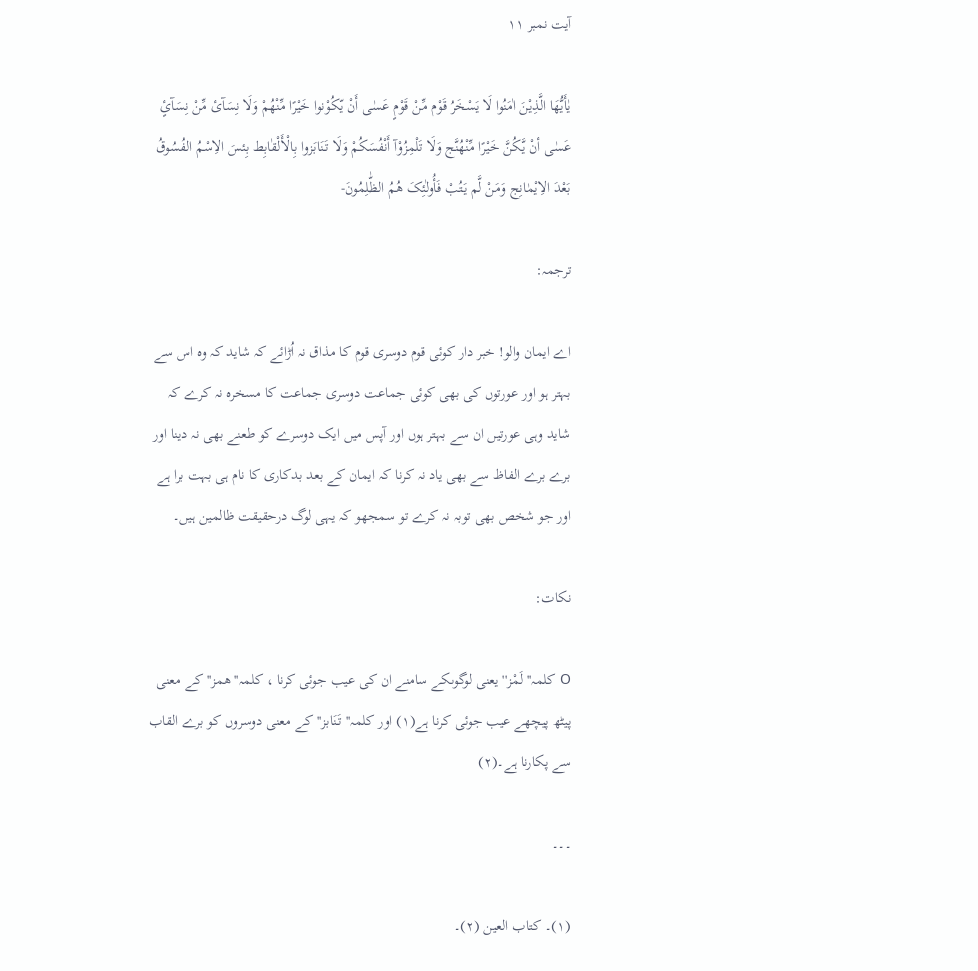آیت نمبر ۱۱

یٰأَیُّهَا الَّذِیْنَ اٰمَنُوا لَا یَسْخَرُ قَوْم مِّنْ قَوْمٍ عَسٰی أَنْ یّکُوْنوا خَیْرًا مِّنْهُمْ وَلَا نِسَآئ مِّنْ نِسَآئٍ عَسٰی أنْ یَّکُنَّ خَیْرًا مِّنْهُنَّج وَلَا تَلْمِزُوْآ أَنْفُسَکُمْ وَلَا تَنَابَزوا بِالْأَلْقٰابِط بِئسَ الاِسْمُ الفُسُوقُ بَعْدَ الاِیْمٰانِج وَمَنْ لَّم یَتُبْ فَأُولٰئِکَ هُمُ الظّٰلِمُونَ-

ترجمہ:

اے ایمان والو! خبر دار کوئی قوم دوسری قوم کا مذاق نہ اُڑائے کہ شاید کہ وہ اس سے بہتر ہو اور عورتوں کی بھی کوئی جماعت دوسری جماعت کا مسخرہ نہ کرے کہ شاید وہی عورتیں ان سے بہتر ہوں اور آپس میں ایک دوسرے کو طعنے بھی نہ دینا اور برے برے الفاظ سے بھی یاد نہ کرنا کہ ایمان کے بعد بدکاری کا نام ہی بہت برا ہے اور جو شخص بھی توبہ نہ کرے تو سمجھو کہ یہی لوگ درحقیقت ظالمین ہیں۔

نکات:

O کلمہ''لَمْز'' یعنی لوگوںکے سامنے ان کی عیب جوئی کرنا ، کلمہ''همز'' کے معنی پیٹھ پیچھے عیب جوئی کرنا ہے(۱) اور کلمہ''تَنَابز'' کے معنی دوسروں کو برے القاب سے پکارنا ہے۔(۲)

۔۔۔

(۱)۔ کتاب العین (۲)۔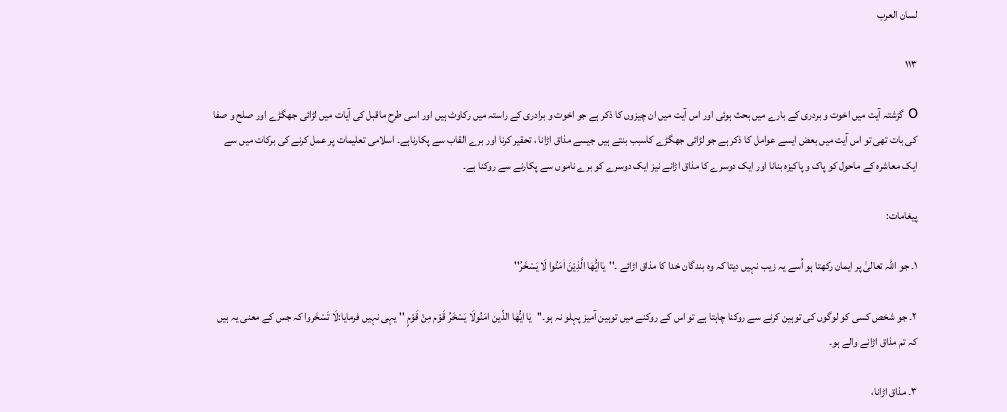لسان العرب

۱۱۳

O گزشتہ آیت میں اخوت و بردری کے بارے میں بحث ہوئی اور اس آیت میں ان چیزوں کا ذکر ہے جو اخوت و برادری کے راستہ میں رکاوٹ ہیں اور اسی طرح ماقبل کی آیات میں لڑائی جھگڑے اور صلح و صفا کی بات تھی تو اس آیت میں بعض ایسے عوامل کا ذکر ہے جو لڑائی جھگڑے کاسبب بنتے ہیں جیسے مذاق اڑانا ، تحقیر کرنا اور برے القاب سے پکارناہے۔ اسلامی تعلیمات پر عمل کرنے کی برکات میں سے ایک معاشرہ کے ماحول کو پاک و پاکیزہ بنانا اور ایک دوسرے کا مذاق اڑانے نیز ایک دوسرے کو برے ناموں سے پکارنے سے روکنا ہے۔

پیغامات:

۱۔ جو اللہ تعالیٰ پر ایمان رکھتا ہو اُسے یہ زیب نہیں دیتا کہ وہ بندگان خدا کا مذاق اڑائے ۔''یٰاایُّهٰا الَّذِیْنَ اٰمَنُوا لَا یَسْخَرُ''

۲۔ جو شخص کسی کو لوگوں کی توہین کرنے سے روکنا چاہتا ہے تو اس کے روکنے میں توہین آمیز پہلو نہ ہو۔''یٰا ایُّهٰا الذّین امَنُولَا یَسْخَرُ قَوْم مِنْ قَوْمٍ '' یہی نہیں فرمایا:لَا تَسْخَروا کہ جس کے معنی یہ ہیں کہ تم مذاق اڑانے والے ہو۔

۳۔ مذاق اڑانا،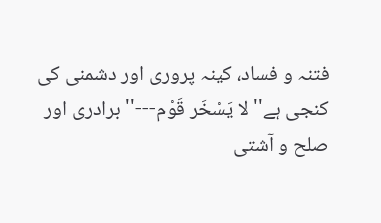فتنہ و فساد، کینہ پروری اور دشمنی کی کنجی ہے''لا یَسْخَر قَوْم---'' برادری اور صلح و آشتی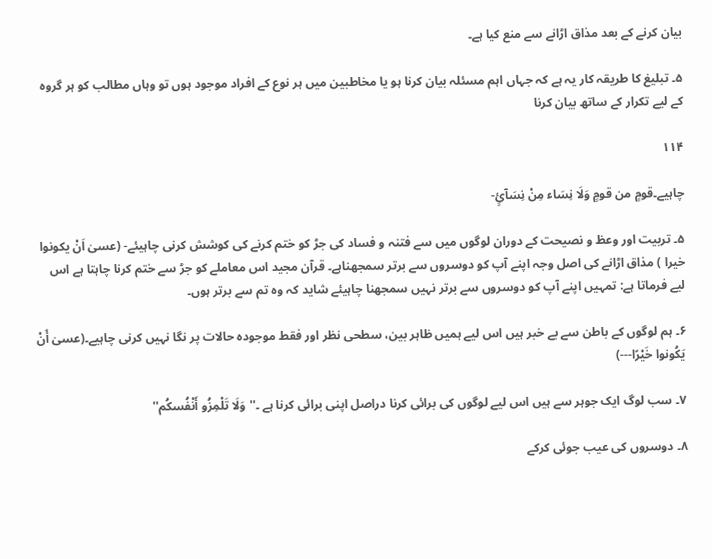بیان کرنے کے بعد مذاق اڑانے سے منع کیا ہے۔

۵۔ تبلیغ کا طریقہ کار یہ ہے کہ جہاں اہم مسئلہ بیان کرنا ہو یا مخاطبین میں ہر نوع کے افراد موجود ہوں تو وہاں مطالب کو ہر گروہ کے لیے تکرار کے ساتھ بیان کرنا

۱۱۴

چاہیے۔قومٍ من قومٍ وَلَا نِسَاء مِنْ نِسَآئٍ-

۵۔ تربیت اور وعظ و نصیحت کے دوران لوگوں میں سے فتنہ و فساد کی جڑ کو ختم کرنے کی کوشش کرنی چاہیئے- (عسیٰ اَنْ یکونوا خیرا ) مذاق اڑانے کی اصل وجہ اپنے آپ کو دوسروں سے برتر سمجھناہے۔ قرآن مجید اس معاملے کو جڑ سے ختم کرنا چاہتا ہے اس لیے فرماتا ہے: تمہیں اپنے آپ کو دوسروں سے برتر نہیں سمجھنا چاہیئے شاید کہ وہ تم سے برتر ہوں۔

۶۔ ہم لوگوں کے باطن سے بے خبر ہیں اس لیے ہمیں ظاہر بین، سطحی نظر اور فقط موجودہ حالات پر نگا نہیں کرنی چاہیے۔(عسیٰ أَنْ یَکُونوا خَیْرًا---)

۷۔ سب لوگ ایک جوہر سے ہیں اس لیے لوگوں کی برائی کرنا دراصل اپنی برائی کرنا ہے ۔''وَلَا تَلْمِزُو أَنْفُسکُم''

۸۔ دوسروں کی عیب جوئی کرکے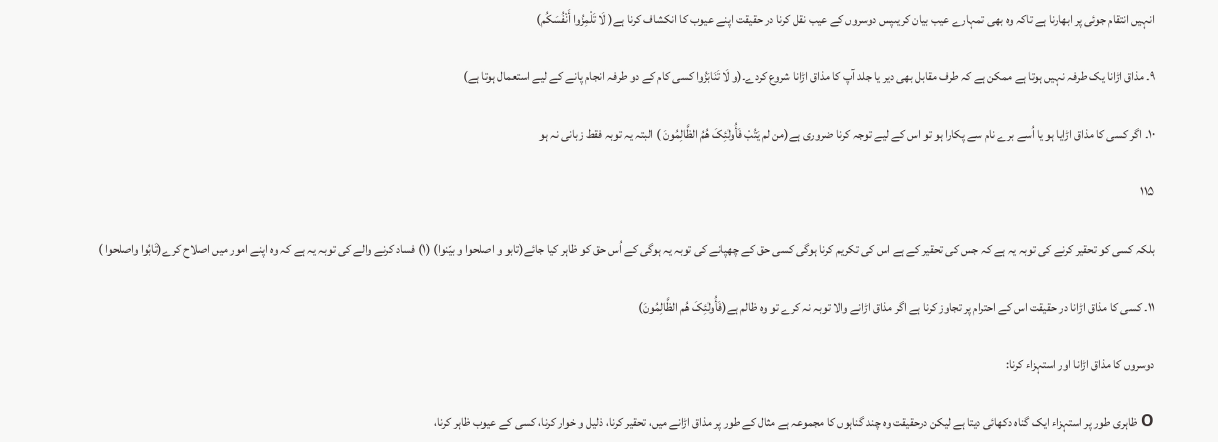انہیں انتقام جوئی پر ابھارنا ہے تاکہ وہ بھی تمہارے عیب بیان کریںپس دوسروں کے عیب نقل کرنا در حقیقت اپنے عیوب کا انکشاف کرنا ہے( لَا تَلْمِزُوا أَنْفُسَکُم)

۹۔ مذاق اڑانا یک طرفہ نہیں ہوتا ہے ممکن ہے کہ طرف مقابل بھی دیر یا جلد آپ کا مذاق اڑانا شروع کردے۔(و لَا تَنَابَزُوا کسی کام کے دو طرفہ انجام پانے کے لیے استعمال ہوتا ہے)

۱۰۔ اگر کسی کا مذاق اڑایا ہو یا اُسے برے نام سے پکارا ہو تو اس کے لیے توجہ کرنا ضروری ہے(من لم یَتُبْ فَأُولٰئِکَ هُمُ الظَّالِمُونَ ) البتہ یہ توبہ فقط زبانی نہ ہو

۱۱۵

بلکہ کسی کو تحقیر کرنے کی توبہ یہ ہے کہ جس کی تحقیر کے ہے اس کی تکریم کرنا ہوگی کسی حق کے چھپانے کی توبہ یہ ہوگی کے اُس حق کو ظاہر کیا جائے(تابو و اصلحوا و بیّنوا) (۱) فساد کرنے والے کی توبہ یہ ہے کہ وہ اپنے امور میں اصلاح کرے(تَابُوا واصلحوا )

۱۱۔ کسی کا مذاق اڑانا در حقیقت اس کے احترام پر تجاوز کرنا ہے اگر مذاق اڑانے والا توبہ نہ کرے تو وہ ظالم ہے(فَأُولٰئِکَ هُم الظَّالِمُونَ)

دوسروں کا مذاق اڑانا اور استہزاء کرنا:

O ظاہری طور پر استہزاء ایک گناہ دکھائی دیتا ہے لیکن درحقیقت وہ چند گناہوں کا مجموعہ ہے مثال کے طور پر مذاق اڑانے میں، تحقیر کرنا، ذلیل و خوار کرنا، کسی کے عیوب ظاہر کرنا،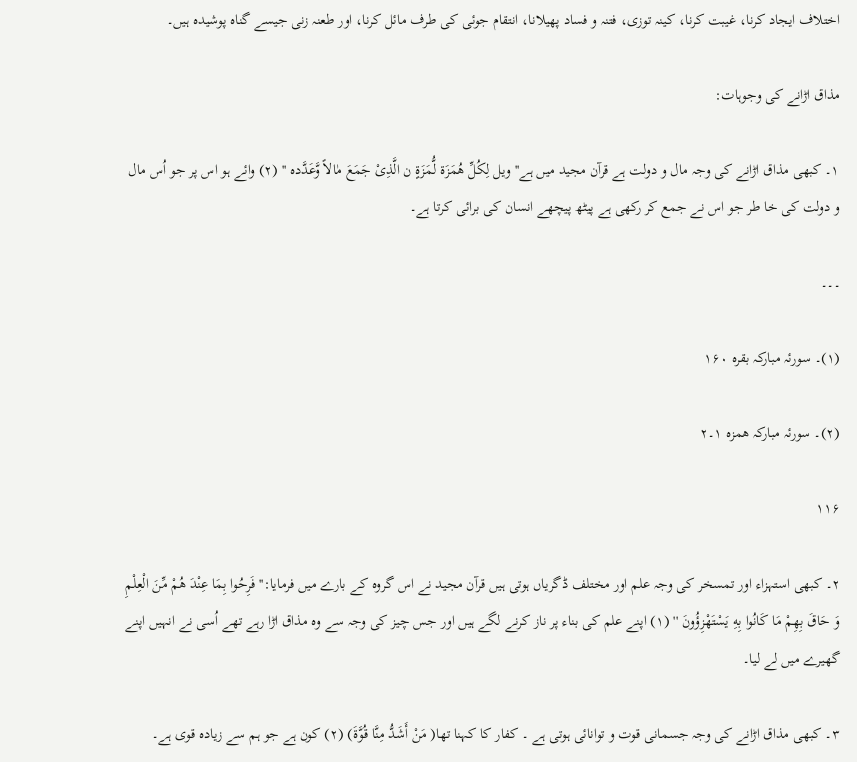اختلاف ایجاد کرنا، غیبت کرنا، کینہ توزی، فتنہ و فساد پھیلانا، انتقام جوئی کی طرف مائل کرنا، اور طعنہ زنی جیسے گناہ پوشیدہ ہیں۔

مذاق اڑانے کی وجوہات:

۱۔ کبھی مذاق اڑانے کی وجہ مال و دولت ہے قرآن مجید میں ہے''ویل لِکُلِّ هُمَزَة لُّمَزَةٍ ن الَّذِیْ جَمَعَ مٰالاً وَّعَدَّده '' (۲) وائے ہو اس پر جو اُس مال و دولت کی خا طر جو اس نے جمع کر رکھی ہے پیٹھ پیچھے انسان کی برائی کرتا ہے۔

۔۔۔

(۱)۔ سورئہ مبارکہ بقرہ ۱۶۰

(۲)۔ سورئہ مبارکہ ھمزہ ۱۔۲

۱۱۶

۲۔ کبھی استہزاء اور تمسخر کی وجہ علم اور مختلف ڈگریاں ہوتی ہیں قرآن مجید نے اس گروہ کے بارے میں فرمایا:'' فَرِحُوا بِمَا عِنْدَ هُمْ مِّنَ الْعِلْمِ وَ حَاقَ بِهِمْ مَا کَانُوا بِهِ یَسْتَهْزِؤُونَ '' (۱) اپنے علم کی بناء پر ناز کرنے لگے ہیں اور جس چیز کی وجہ سے وہ مذاق اڑا رہے تھے اُسی نے انہیں اپنے گھیرے میں لے لیا۔

۳۔ کبھی مذاق اڑانے کی وجہ جسمانی قوت و توانائی ہوتی ہے ۔ کفار کا کہنا تھا( مَنْ أَشَدُّ مِنَّا قُوَّةَ) (۲) کون ہے جو ہم سے زیادہ قوی ہے۔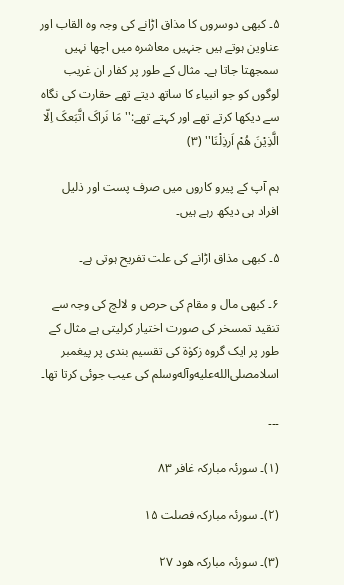۵۔ کبھی دوسروں کا مذاق اڑانے کی وجہ وہ القاب اور عناوین ہوتے ہیں جنہیں معاشرہ میں اچھا نہیں سمجھتا جاتا ہے۔ مثال کے طور پر کفار ان غریب لوگوں کو جو انبیاء کا ساتھ دیتے تھے حقارت کی نگاہ سے دیکھا کرتے تھے اور کہتے تھے:''مَا نَراکَ اتَّبَعکَ اِلّا الَّذِیْنَ هُمْ اَرذِلْنَا'' (۳)

ہم آپ کے پیرو کاروں میں صرف پست اور ذلیل افراد ہی دیکھ رہے ہیں۔

۵۔ کبھی مذاق اڑانے کی علت تفریح ہوتی ہے۔

۶۔ کبھی مال و مقام کی حرص و لالچ کی وجہ سے تنقید تمسخر کی صورت اختیار کرلیتی ہے مثال کے طور پر ایک گروہ زکوٰة کی تقسیم بندی پر پیغمبر اسلامصلى‌الله‌عليه‌وآله‌وسلم کی عیب جوئی کرتا تھا۔

۔۔۔

(۱)۔ سورئہ مبارکہ غافر ۸۳

(۲)۔ سورئہ مبارکہ فصلت ۱۵

(۳)۔ سورئہ مبارکہ ھود ۲۷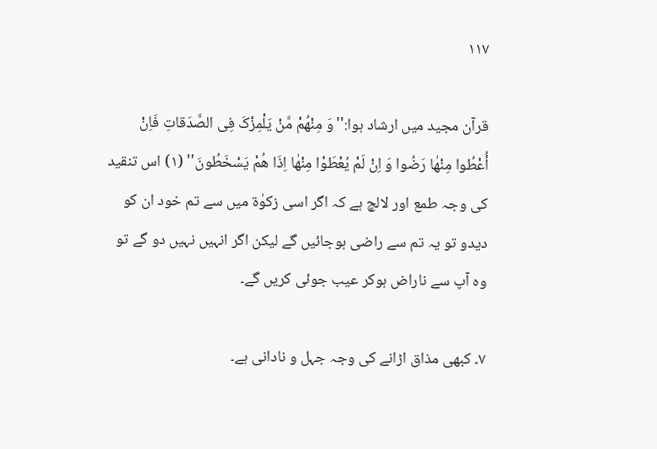۱۱۷

قرآن مجید میں ارشاد ہوا:''وَ مِنْهُمْ مَّنْ یَلْمِزْکَ فِی الصَّدَقاتِ فَاِنْ أُعْطُوا مِنْهٰا رَضُوا وَ اِنْ لَمْ یُعْطَوْا مِنْهٰا اِذَا هُمْ یَسْخَطُونَ'' (۱) اس تنقید کی وجہ طمع اور لالچ ہے کہ اگر اسی زکوٰة میں سے تم خود ان کو دیدو تو یہ تم سے راضی ہوجائیں گے لیکن اگر انہیں نہیں دو گے تو وہ آپ سے ناراض ہوکر عیب جوئی کریں گے۔

۷۔ کبھی مذاق اڑانے کی وجہ جہل و نادانی ہے۔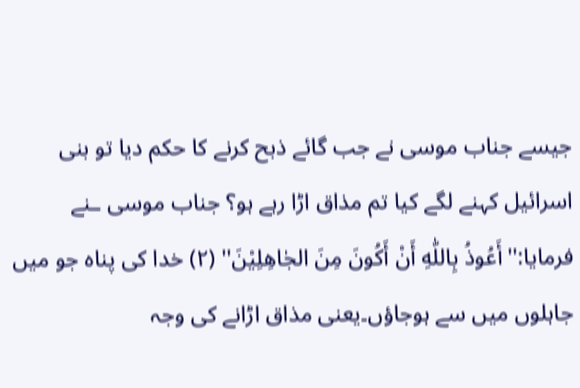جیسے جناب موسی نے جب گائے ذبح کرنے کا حکم دیا تو بنی اسرائیل کہنے لگے کیا تم مذاق اڑا رہے ہو؟ جناب موسی ـنے فرمایا:''أَعُوذُ بِاللّٰهِ أَنْ أَکُونَ مِنَ الجٰاهِلِیْنَ'' (۲) خدا کی پناہ جو میں جاہلوں میں سے ہوجاؤں۔یعنی مذاق اڑانے کی وجہ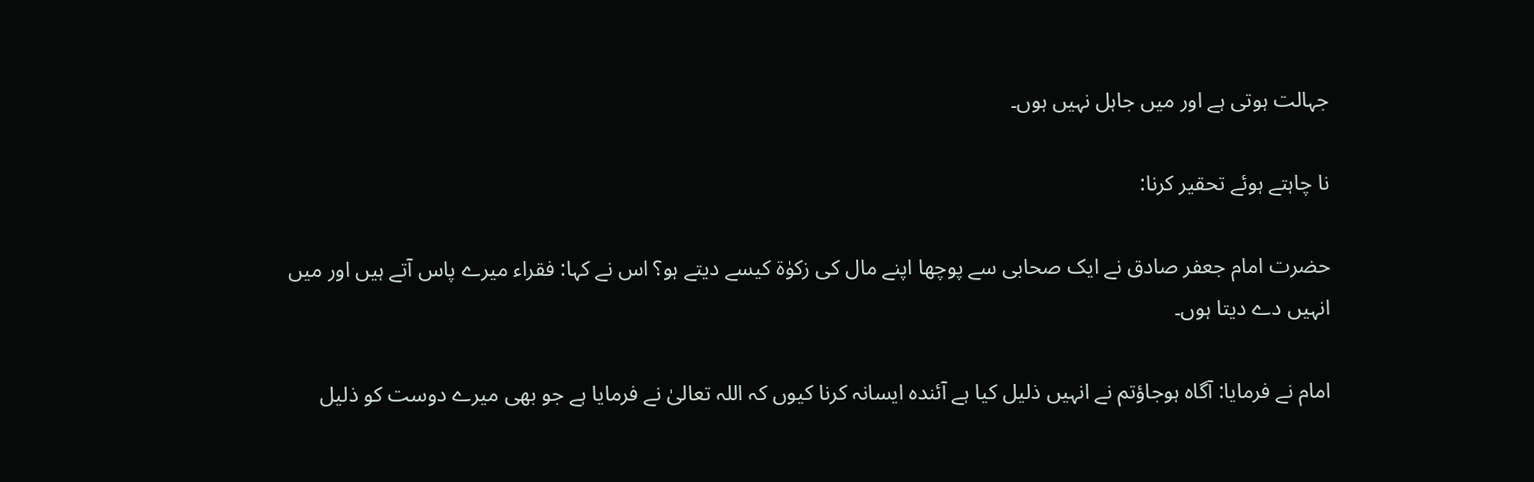جہالت ہوتی ہے اور میں جاہل نہیں ہوں۔

نا چاہتے ہوئے تحقیر کرنا:

حضرت امام جعفر صادق نے ایک صحابی سے پوچھا اپنے مال کی زکوٰة کیسے دیتے ہو؟ اس نے کہا: فقراء میرے پاس آتے ہیں اور میں انہیں دے دیتا ہوں۔

امام نے فرمایا: آگاہ ہوجاؤتم نے انہیں ذلیل کیا ہے آئندہ ایسانہ کرنا کیوں کہ اللہ تعالیٰ نے فرمایا ہے جو بھی میرے دوست کو ذلیل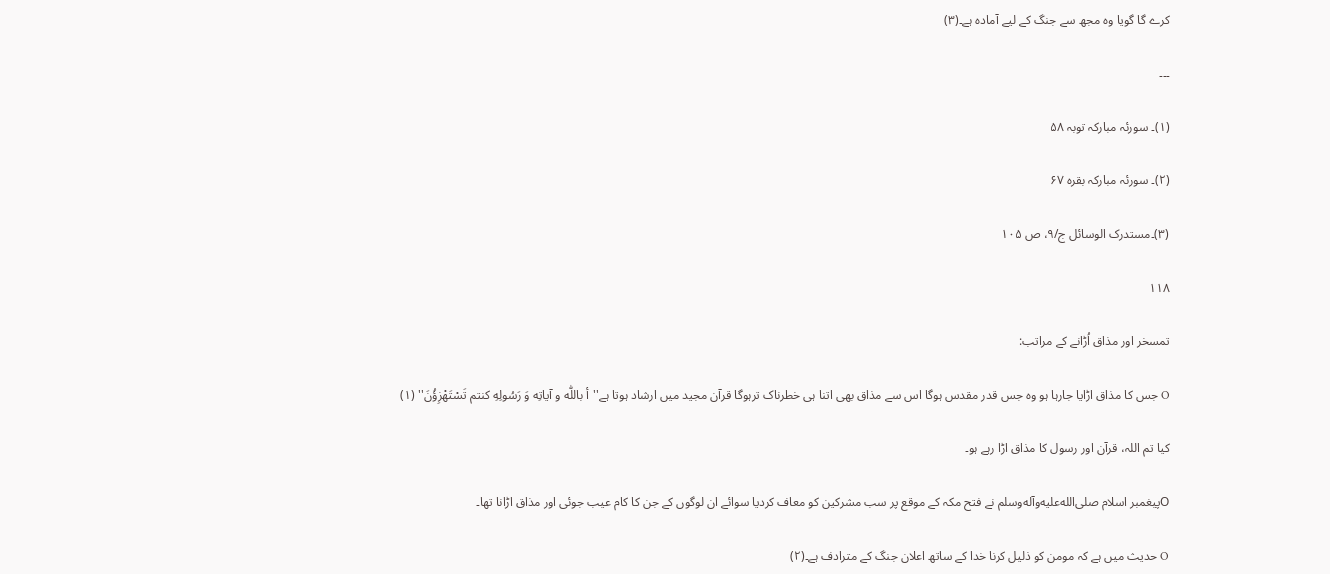کرے گا گویا وہ مجھ سے جنگ کے لیے آمادہ ہے۔(۳)

۔۔۔

(۱)۔ سورئہ مبارکہ توبہ ۵۸

(۲)۔ سورئہ مبارکہ بقرہ ۶۷

(۳)۔مستدرک الوسائل ج/۹، ص ۱۰۵

۱۱۸

تمسخر اور مذاق اُڑانے کے مراتب:

O جس کا مذاق اڑایا جارہا ہو وہ جس قدر مقدس ہوگا اس سے مذاق بھی اتنا ہی خطرناک ترہوگا قرآن مجید میں ارشاد ہوتا ہے''أ باللّٰه و آیاتِه وَ رَسُولِهِ کنتم تَسْتَهْزِؤُنَ'' (۱)

کیا تم اللہ، قرآن اور رسول کا مذاق اڑا رہے ہو۔

Oپیغمبر اسلام صلى‌الله‌عليه‌وآله‌وسلم نے فتح مکہ کے موقع پر سب مشرکین کو معاف کردیا سوائے ان لوگوں کے جن کا کام عیب جوئی اور مذاق اڑانا تھا۔

O حدیث میں ہے کہ مومن کو ذلیل کرنا خدا کے ساتھ اعلان جنگ کے مترادف ہے۔(۲)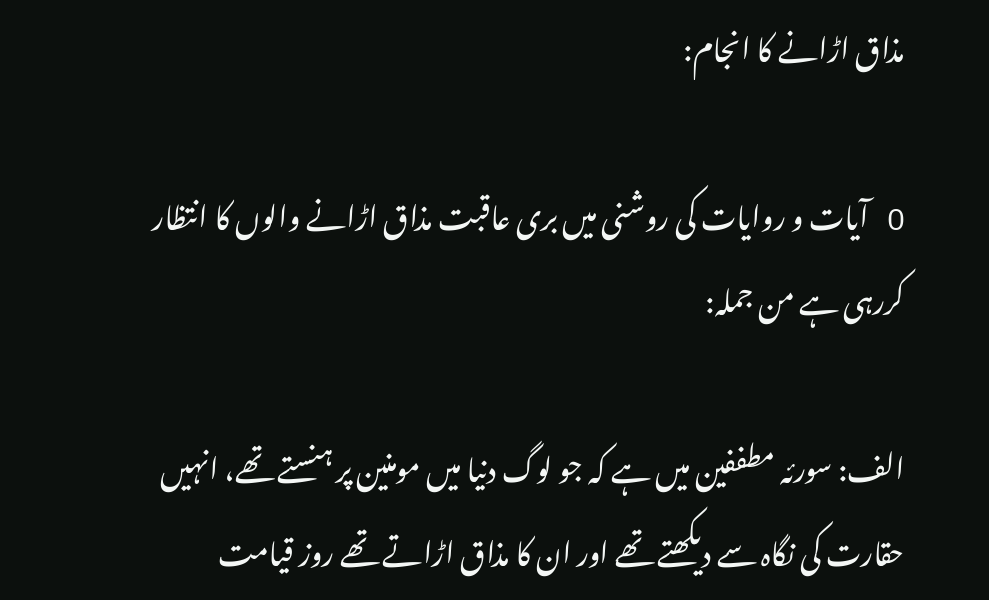مذاق اڑانے کا انجام:

O آیات و روایات کی روشنی میں بری عاقبت مذاق اڑانے والوں کا انتظار کررہی ہے من جملہ:

الف: سورئہ مطففین میں ہے کہ جو لوگ دنیا میں مومنین پر ہنستے تھے، انہیں حقارت کی نگاہ سے دیکھتے تھے اور ان کا مذاق اڑاتے تھے روز قیامت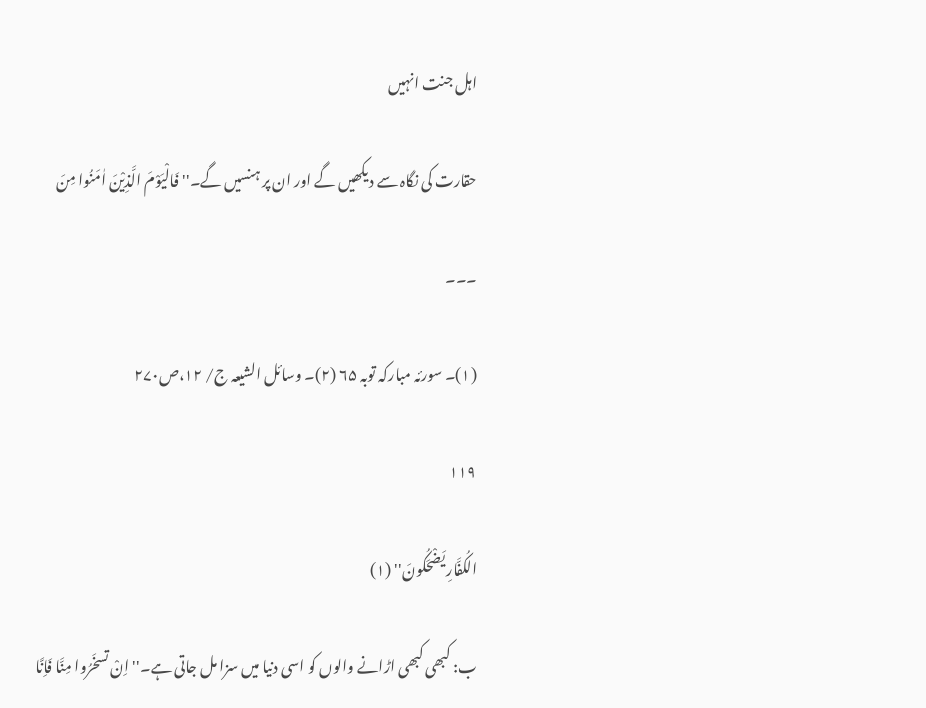اہل جنت انہیں

حقارت کی نگاہ سے دیکھیں گے اور ان پر ہنسیں گے۔''فَالْیَوْمَ الَّذِیْنَ اٰمَنُوا مِنَ

۔۔۔

(۱)۔ سورئہ مبارکہ توبہ ۶۵ (۲)۔ وسائل الشیعہ ج/ ۱۲،ص۲۷۰

۱۱۹

الکُفَّارِ یَضْحَکُونَ'' (۱)

ب: کبھی کبھی اڑانے والوں کو اسی دنیا میں سزا مل جاتی ہے۔'' اِنْ تسخَرُوا مِنَّا فَاِنَّا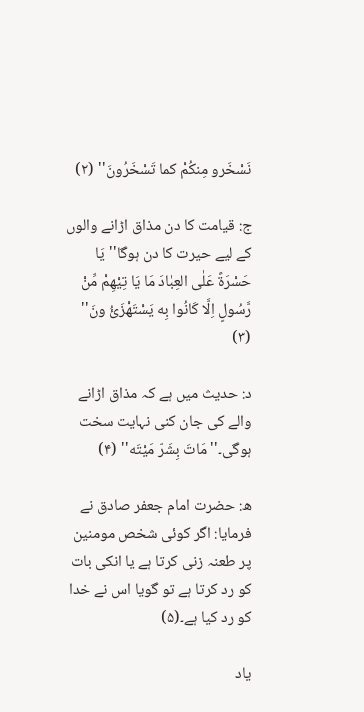نَسْخَرو مِنکُمْ کما تَسْخَرُونَ'' (۲)

ج: قیامت کا دن مذاق اڑانے والوں کے لیے حیرت کا دن ہوگا''یَا حَسْرَةً عَلٰی العِبٰادَ مَا یَا تِیْهِمْ مِّنْ رَّسُولٍ اِلَّا کَانُوا بِه یَسْتَهْزَئُ ونَ'' (۳)

د: حدیث میں ہے کہ مذاق اڑانے والے کی جان کنی نہایت سخت ہوگی۔''مَاتَ بِشَرّ مَیْتَه'' (۴)

ھ: حضرت امام جعفر صادق نے فرمایا: اگر کوئی شخص مومنین پر طعنہ زنی کرتا ہے یا انکی بات کو رد کرتا ہے تو گویا اس نے خدا کو رد کیا ہے۔(۵)

یاد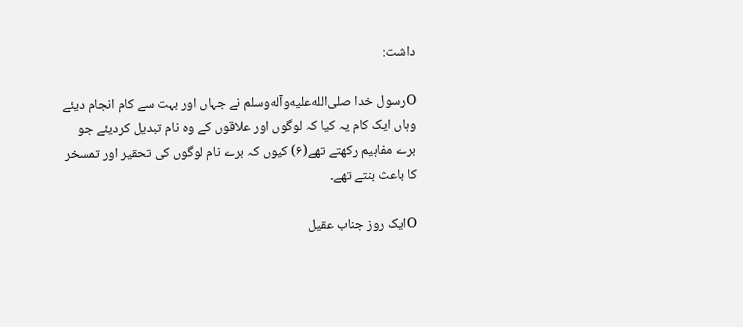داشت:

Oرسول خدا صلى‌الله‌عليه‌وآله‌وسلم نے جہاں اور بہت سے کام انجام دیئے وہاں ایک کام یہ کیا کہ لوگوں اور علاقوں کے وہ نام تبدیل کردیئے جو برے مفاہیم رکھتے تھے(۶) کیوں کہ برے نام لوگوں کی تحقیر اور تمسخر کا باعث بنتے تھے۔

Oایک روز جناب عقیل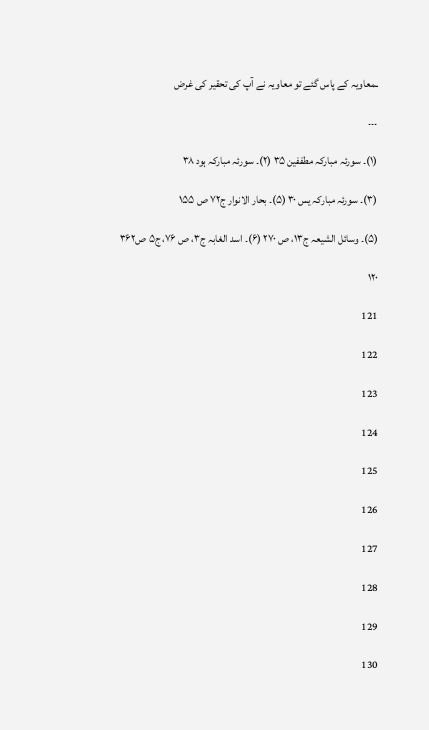ـمعاویہ کے پاس گئے تو معاویہ نے آپ کی تحقیر کی غرض

۔۔۔

(۱)۔ سورئہ مبارکہ مطففین ۳۵ (۲)۔ سورئہ مبارکہ ہود ۳۸

(۳)۔ سورئہ مبارکہ یس ۳۰ (۵)۔ بحار الانوار ج۷۲ ص ۱۵۵

(۵)۔ وسائل الشیعہ ج۱۳، ص ۲۷۰ (۶)۔ اسد الغابہ ج۳، ص ۷۶، ج۵ ص۳۶۲

۱۲۰

121

122

123

124

125

126

127

128

129

130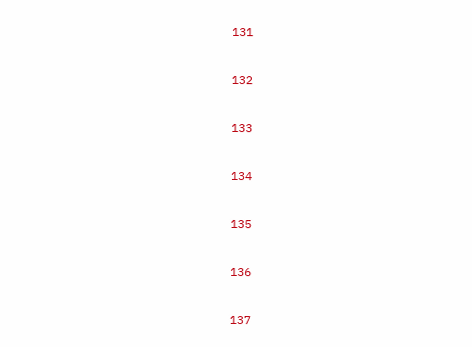131

132

133

134

135

136

137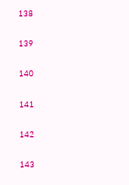138

139

140

141

142

143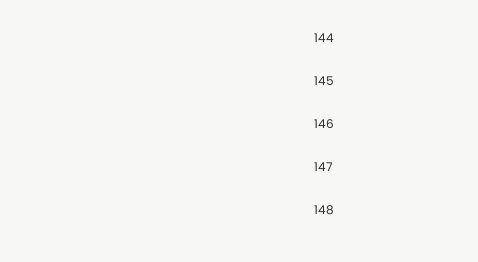144

145

146

147

148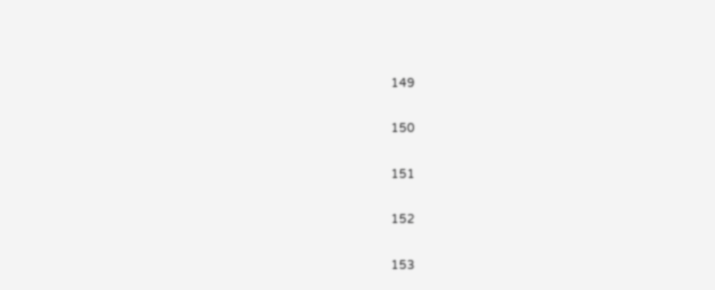149

150

151

152

153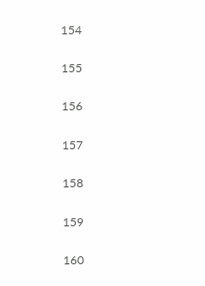154

155

156

157

158

159

160